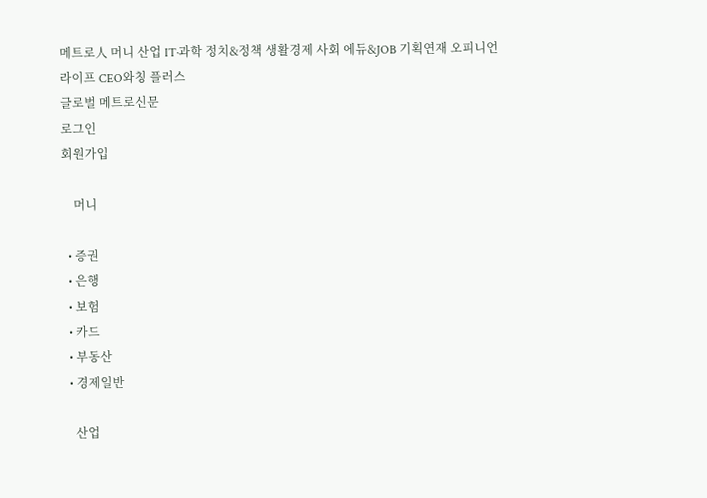메트로人 머니 산업 IT·과학 정치&정책 생활경제 사회 에듀&JOB 기획연재 오피니언 라이프 CEO와칭 플러스
글로벌 메트로신문
로그인
회원가입

    머니

  • 증권
  • 은행
  • 보험
  • 카드
  • 부동산
  • 경제일반

    산업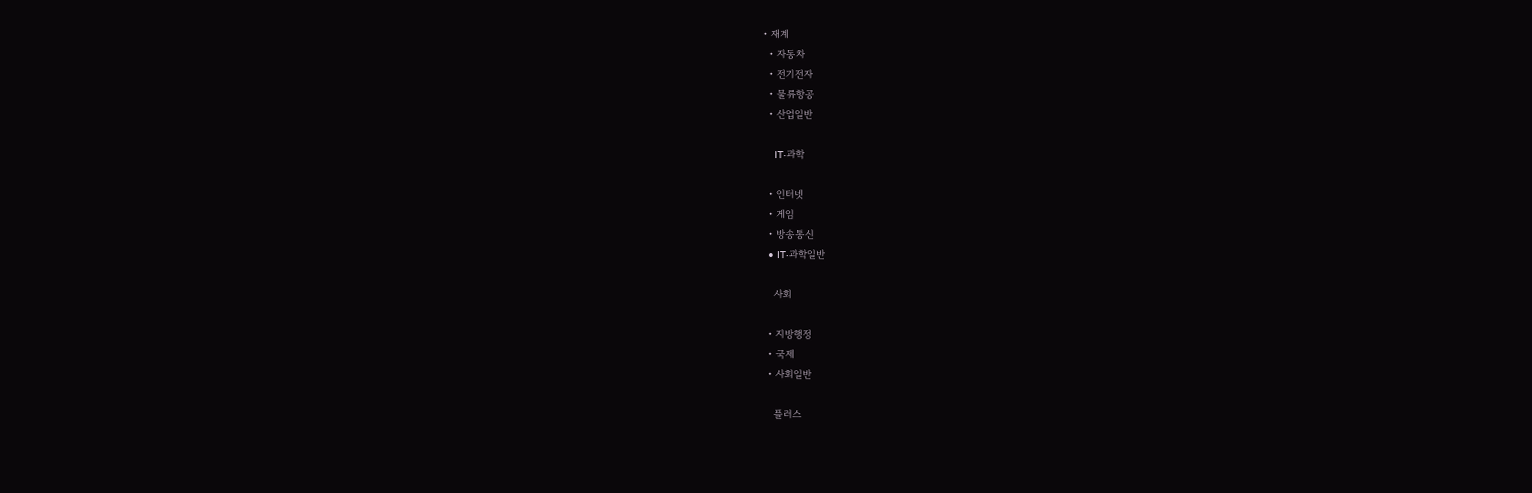• 재계
  • 자동차
  • 전기전자
  • 물류항공
  • 산업일반

    IT·과학

  • 인터넷
  • 게임
  • 방송통신
  • IT·과학일반

    사회

  • 지방행정
  • 국제
  • 사회일반

    플러스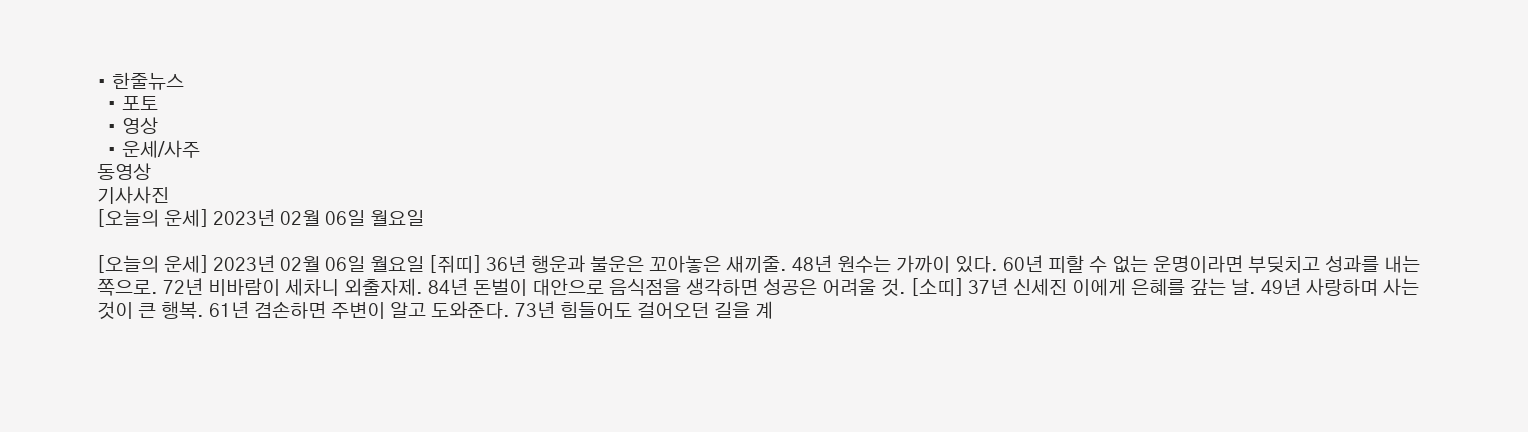• 한줄뉴스
  • 포토
  • 영상
  • 운세/사주
동영상
기사사진
[오늘의 운세] 2023년 02월 06일 월요일

[오늘의 운세] 2023년 02월 06일 월요일 [쥐띠] 36년 행운과 불운은 꼬아놓은 새끼줄. 48년 원수는 가까이 있다. 60년 피할 수 없는 운명이라면 부딪치고 성과를 내는 쪽으로. 72년 비바람이 세차니 외출자제. 84년 돈벌이 대안으로 음식점을 생각하면 성공은 어려울 것. [소띠] 37년 신세진 이에게 은혜를 갚는 날. 49년 사랑하며 사는 것이 큰 행복. 61년 겸손하면 주변이 알고 도와준다. 73년 힘들어도 걸어오던 길을 계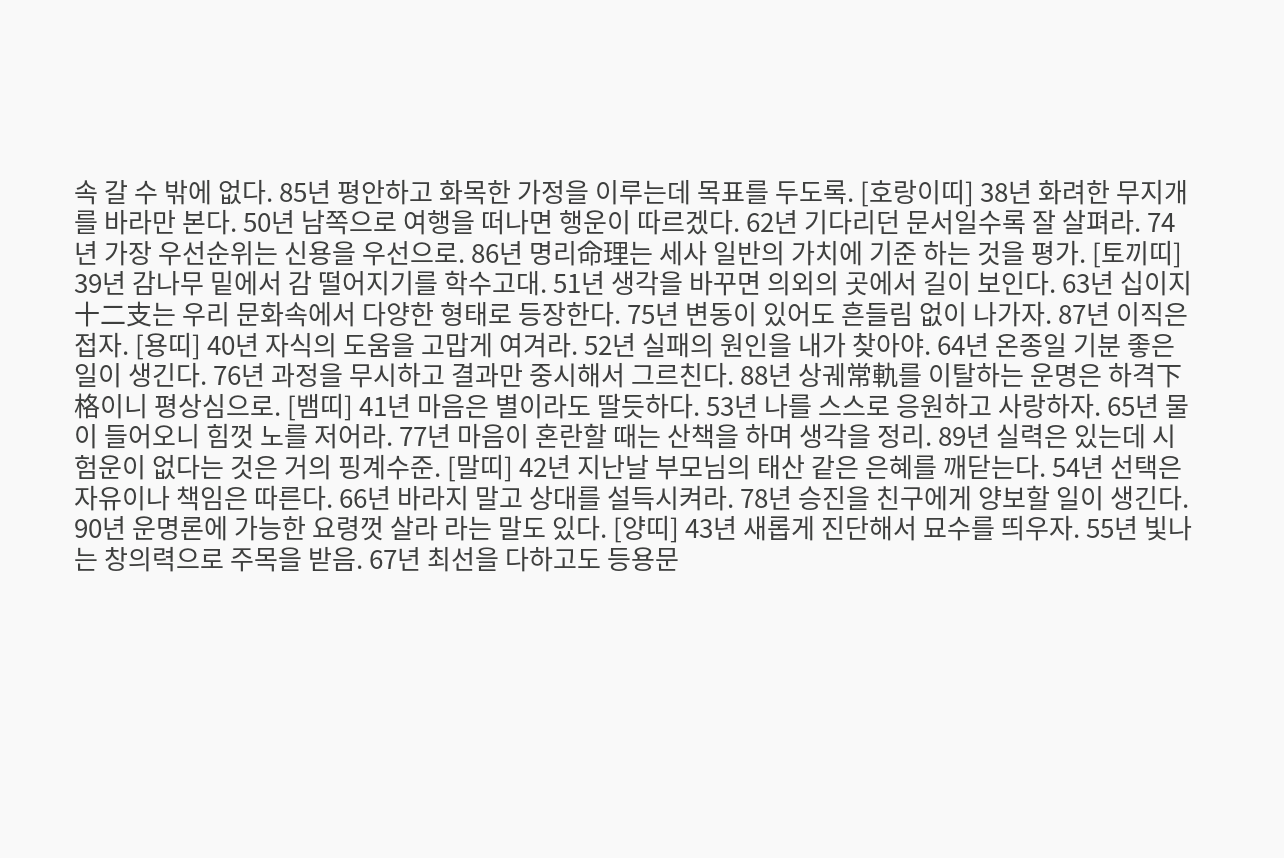속 갈 수 밖에 없다. 85년 평안하고 화목한 가정을 이루는데 목표를 두도록. [호랑이띠] 38년 화려한 무지개를 바라만 본다. 50년 남쪽으로 여행을 떠나면 행운이 따르겠다. 62년 기다리던 문서일수록 잘 살펴라. 74년 가장 우선순위는 신용을 우선으로. 86년 명리命理는 세사 일반의 가치에 기준 하는 것을 평가. [토끼띠] 39년 감나무 밑에서 감 떨어지기를 학수고대. 51년 생각을 바꾸면 의외의 곳에서 길이 보인다. 63년 십이지十二支는 우리 문화속에서 다양한 형태로 등장한다. 75년 변동이 있어도 흔들림 없이 나가자. 87년 이직은 접자. [용띠] 40년 자식의 도움을 고맙게 여겨라. 52년 실패의 원인을 내가 찾아야. 64년 온종일 기분 좋은 일이 생긴다. 76년 과정을 무시하고 결과만 중시해서 그르친다. 88년 상궤常軌를 이탈하는 운명은 하격下格이니 평상심으로. [뱀띠] 41년 마음은 별이라도 딸듯하다. 53년 나를 스스로 응원하고 사랑하자. 65년 물이 들어오니 힘껏 노를 저어라. 77년 마음이 혼란할 때는 산책을 하며 생각을 정리. 89년 실력은 있는데 시험운이 없다는 것은 거의 핑계수준. [말띠] 42년 지난날 부모님의 태산 같은 은혜를 깨닫는다. 54년 선택은 자유이나 책임은 따른다. 66년 바라지 말고 상대를 설득시켜라. 78년 승진을 친구에게 양보할 일이 생긴다. 90년 운명론에 가능한 요령껏 살라 라는 말도 있다. [양띠] 43년 새롭게 진단해서 묘수를 띄우자. 55년 빛나는 창의력으로 주목을 받음. 67년 최선을 다하고도 등용문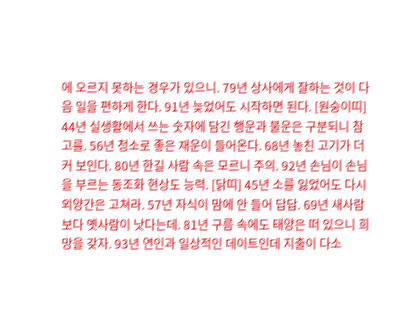에 오르지 못하는 경우가 있으니. 79년 상사에게 잘하는 것이 다음 일을 편하게 한다. 91년 늦었어도 시작하면 된다. [원숭이띠] 44년 실생활에서 쓰는 숫자에 담긴 행운과 불운은 구분되니 참고를. 56년 청소로 좋은 재운이 들어온다. 68년 놓친 고기가 더 커 보인다. 80년 한길 사람 속은 모르니 주의. 92년 손님이 손님을 부르는 동조화 현상도 능력. [닭띠] 45년 소를 잃었어도 다시 외양간은 고쳐라. 57년 자식이 맘에 안 들어 답답. 69년 새사람보다 옛사람이 낫다는데. 81년 구름 속에도 태양은 떠 있으니 희망을 갖자. 93년 연인과 일상적인 데이트인데 지출이 다소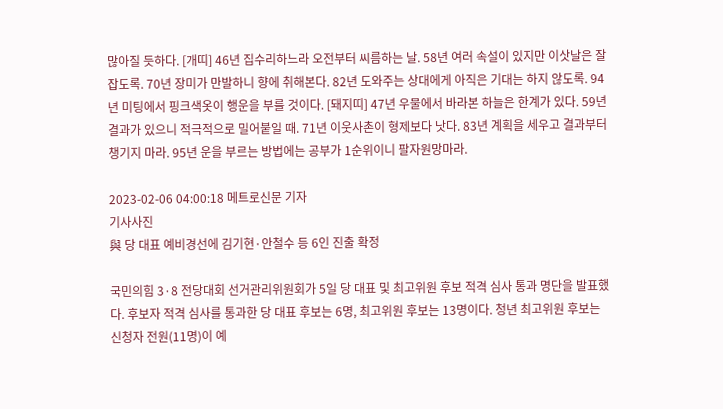많아질 듯하다. [개띠] 46년 집수리하느라 오전부터 씨름하는 날. 58년 여러 속설이 있지만 이삿날은 잘 잡도록. 70년 장미가 만발하니 향에 취해본다. 82년 도와주는 상대에게 아직은 기대는 하지 않도록. 94년 미팅에서 핑크색옷이 행운을 부를 것이다. [돼지띠] 47년 우물에서 바라본 하늘은 한계가 있다. 59년 결과가 있으니 적극적으로 밀어붙일 때. 71년 이웃사촌이 형제보다 낫다. 83년 계획을 세우고 결과부터 챙기지 마라. 95년 운을 부르는 방법에는 공부가 1순위이니 팔자원망마라.

2023-02-06 04:00:18 메트로신문 기자
기사사진
與 당 대표 예비경선에 김기현·안철수 등 6인 진출 확정

국민의힘 3·8 전당대회 선거관리위원회가 5일 당 대표 및 최고위원 후보 적격 심사 통과 명단을 발표했다. 후보자 적격 심사를 통과한 당 대표 후보는 6명, 최고위원 후보는 13명이다. 청년 최고위원 후보는 신청자 전원(11명)이 예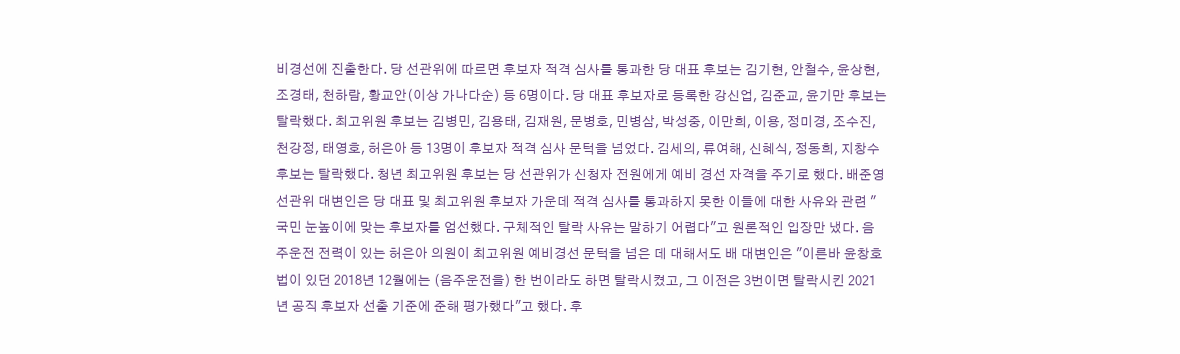비경선에 진출한다. 당 선관위에 따르면 후보자 적격 심사를 통과한 당 대표 후보는 김기현, 안철수, 윤상현, 조경태, 천하람, 황교안(이상 가나다순) 등 6명이다. 당 대표 후보자로 등록한 강신업, 김준교, 윤기만 후보는 탈락했다. 최고위원 후보는 김병민, 김용태, 김재원, 문병호, 민병삼, 박성중, 이만희, 이용, 정미경, 조수진, 천강정, 태영호, 허은아 등 13명이 후보자 적격 심사 문턱을 넘었다. 김세의, 류여해, 신혜식, 정동희, 지창수 후보는 탈락했다. 청년 최고위원 후보는 당 선관위가 신청자 전원에게 예비 경선 자격을 주기로 했다. 배준영 선관위 대변인은 당 대표 및 최고위원 후보자 가운데 적격 심사를 통과하지 못한 이들에 대한 사유와 관련 "국민 눈높이에 맞는 후보자를 엄선했다. 구체적인 탈락 사유는 말하기 어렵다"고 원론적인 입장만 냈다. 음주운전 전력이 있는 허은아 의원이 최고위원 예비경선 문턱을 넘은 데 대해서도 배 대변인은 "이른바 윤창호법이 있던 2018년 12월에는 (음주운전을) 한 번이라도 하면 탈락시켰고, 그 이전은 3번이면 탈락시킨 2021년 공직 후보자 선출 기준에 준해 평가했다"고 했다. 후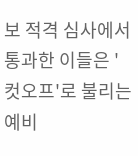보 적격 심사에서 통과한 이들은 '컷오프'로 불리는 예비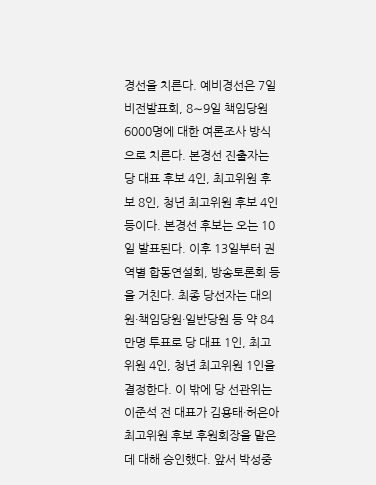경선을 치른다. 예비경선은 7일 비전발표회, 8∼9일 책임당원 6000명에 대한 여론조사 방식으로 치른다. 본경선 진출자는 당 대표 후보 4인, 최고위원 후보 8인, 청년 최고위원 후보 4인 등이다. 본경선 후보는 오는 10일 발표된다. 이후 13일부터 권역별 합동연설회, 방송토론회 등을 거친다. 최종 당선자는 대의원·책임당원·일반당원 등 약 84만명 투표로 당 대표 1인, 최고위원 4인, 청년 최고위원 1인을 결정한다. 이 밖에 당 선관위는 이준석 전 대표가 김용태·허은아 최고위원 후보 후원회장을 맡은 데 대해 승인했다. 앞서 박성중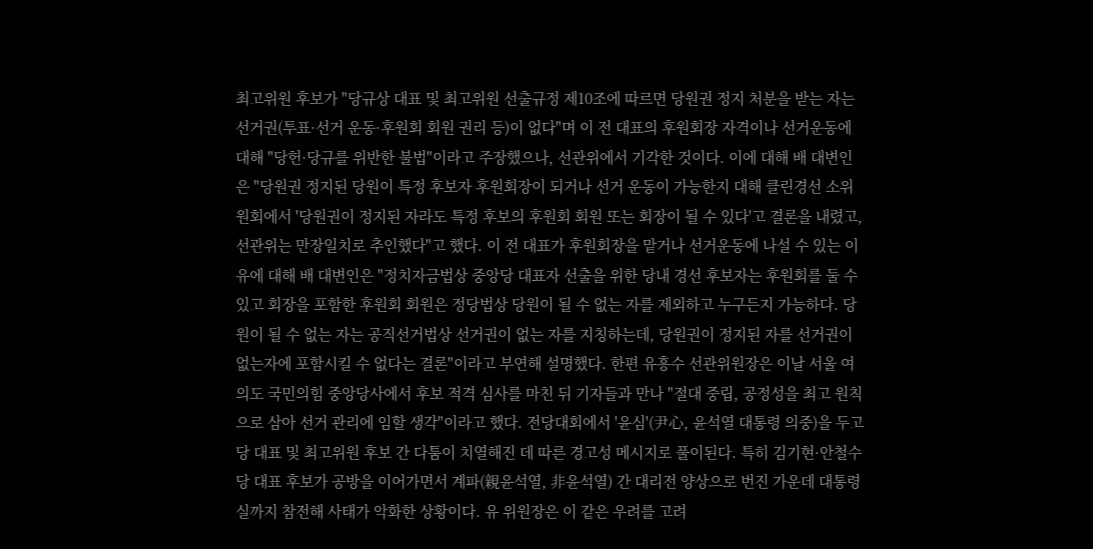최고위원 후보가 "당규상 대표 및 최고위원 선출규정 제10조에 따르면 당원권 정지 처분을 받는 자는 선거권(투표·선거 운동·후원회 회원 권리 등)이 없다"며 이 전 대표의 후원회장 자격이나 선거운동에 대해 "당헌·당규를 위반한 불법"이라고 주장했으나, 선관위에서 기각한 것이다. 이에 대해 배 대변인은 "당원권 정지된 당원이 특정 후보자 후원회장이 되거나 선거 운동이 가능한지 대해 클린경선 소위원회에서 '당원권이 정지된 자라도 특정 후보의 후원회 회원 또는 회장이 될 수 있다'고 결론을 내렸고, 선관위는 만장일치로 추인했다"고 했다. 이 전 대표가 후원회장을 맡거나 선거운동에 나설 수 있는 이유에 대해 배 대변인은 "정치자금법상 중앙당 대표자 선출을 위한 당내 경선 후보자는 후원회를 둘 수 있고 회장을 포함한 후원회 회원은 정당법상 당원이 될 수 없는 자를 제외하고 누구든지 가능하다. 당원이 될 수 없는 자는 공직선거법상 선거권이 없는 자를 지칭하는데, 당원권이 정지된 자를 선거권이 없는자에 포함시킬 수 없다는 결론"이라고 부연해 설명했다. 한편 유흥수 선관위원장은 이날 서울 여의도 국민의힘 중앙당사에서 후보 적격 심사를 마친 뒤 기자들과 만나 "절대 중립, 공정성을 최고 원칙으로 삼아 선거 관리에 임할 생각"이라고 했다. 전당대회에서 '윤심'(尹心, 윤석열 대통령 의중)을 두고 당 대표 및 최고위원 후보 간 다툼이 치열해진 데 따른 경고성 메시지로 풀이된다. 특히 김기현·안철수 당 대표 후보가 공방을 이어가면서 계파(親윤석열, 非윤석열) 간 대리전 양상으로 번진 가운데 대통령실까지 참전해 사태가 악화한 상황이다. 유 위원장은 이 같은 우려를 고려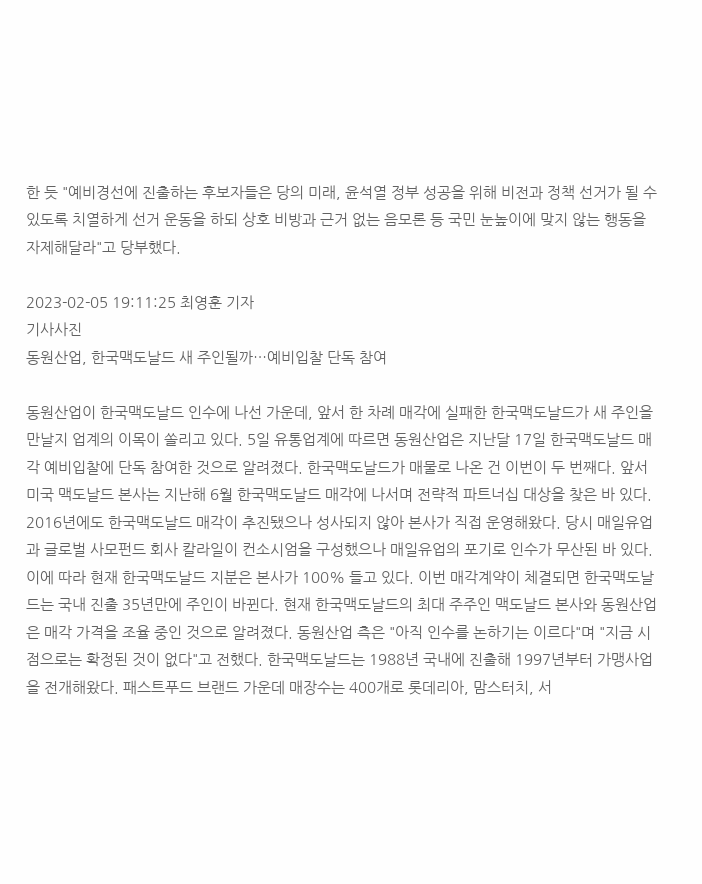한 듯 "예비경선에 진출하는 후보자들은 당의 미래, 윤석열 정부 성공을 위해 비전과 정책 선거가 될 수 있도록 치열하게 선거 운동을 하되 상호 비방과 근거 없는 음모론 등 국민 눈높이에 맞지 않는 행동을 자제해달라"고 당부했다.

2023-02-05 19:11:25 최영훈 기자
기사사진
동원산업, 한국맥도날드 새 주인될까…예비입찰 단독 참여

동원산업이 한국맥도날드 인수에 나선 가운데, 앞서 한 차례 매각에 실패한 한국맥도날드가 새 주인을 만날지 업계의 이목이 쏠리고 있다. 5일 유통업계에 따르면 동원산업은 지난달 17일 한국맥도날드 매각 예비입찰에 단독 참여한 것으로 알려졌다. 한국맥도날드가 매물로 나온 건 이번이 두 번째다. 앞서 미국 맥도날드 본사는 지난해 6월 한국맥도날드 매각에 나서며 전략적 파트너십 대상을 찾은 바 있다. 2016년에도 한국맥도날드 매각이 추진됐으나 성사되지 않아 본사가 직접 운영해왔다. 당시 매일유업과 글로벌 사모펀드 회사 칼라일이 컨소시엄을 구성했으나 매일유업의 포기로 인수가 무산된 바 있다. 이에 따라 현재 한국맥도날드 지분은 본사가 100% 들고 있다. 이번 매각계약이 체결되면 한국맥도날드는 국내 진출 35년만에 주인이 바뀐다. 현재 한국맥도날드의 최대 주주인 맥도날드 본사와 동원산업은 매각 가격을 조율 중인 것으로 알려졌다. 동원산업 측은 "아직 인수를 논하기는 이르다"며 "지금 시점으로는 확정된 것이 없다"고 전했다. 한국맥도날드는 1988년 국내에 진출해 1997년부터 가맹사업을 전개해왔다. 패스트푸드 브랜드 가운데 매장수는 400개로 롯데리아, 맘스터치, 서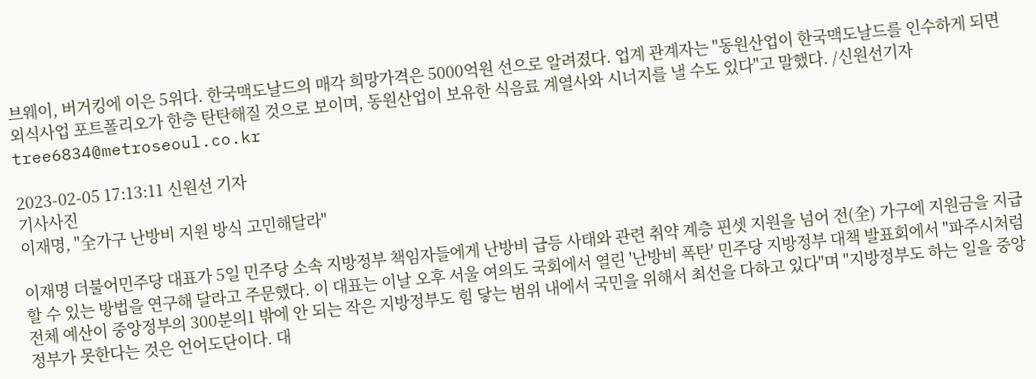브웨이, 버거킹에 이은 5위다. 한국맥도날드의 매각 희망가격은 5000억원 선으로 알려졌다. 업계 관계자는 "동원산업이 한국맥도날드를 인수하게 되면 외식사업 포트폴리오가 한층 탄탄해질 것으로 보이며, 동원산업이 보유한 식음료 계열사와 시너지를 낼 수도 있다"고 말했다. /신원선기자 tree6834@metroseoul.co.kr

2023-02-05 17:13:11 신원선 기자
기사사진
이재명, "全가구 난방비 지원 방식 고민해달라"

이재명 더불어민주당 대표가 5일 민주당 소속 지방정부 책임자들에게 난방비 급등 사태와 관련 취약 계층 핀셋 지원을 넘어 전(全) 가구에 지원금을 지급할 수 있는 방법을 연구해 달라고 주문했다. 이 대표는 이날 오후 서울 여의도 국회에서 열린 '난방비 폭탄' 민주당 지방정부 대책 발표회에서 "파주시처럼 전체 예산이 중앙정부의 300분의1 밖에 안 되는 작은 지방정부도 힘 닿는 범위 내에서 국민을 위해서 최선을 다하고 있다"며 "지방정부도 하는 일을 중앙정부가 못한다는 것은 언어도단이다. 대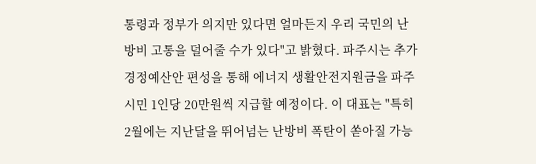통령과 정부가 의지만 있다면 얼마든지 우리 국민의 난방비 고통을 덜어줄 수가 있다"고 밝혔다. 파주시는 추가경정예산안 편성을 통해 에너지 생활안전지원금을 파주시민 1인당 20만원씩 지급할 예정이다. 이 대표는 "특히 2월에는 지난달을 뛰어넘는 난방비 폭탄이 쏟아질 가능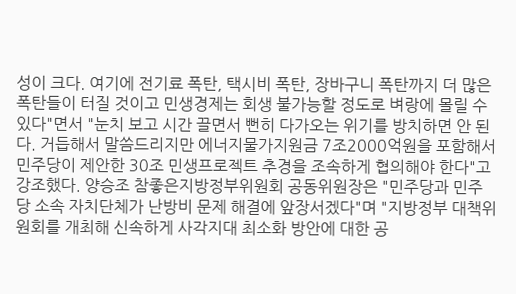성이 크다. 여기에 전기료 폭탄, 택시비 폭탄, 장바구니 폭탄까지 더 많은 폭탄들이 터질 것이고 민생경제는 회생 불가능할 정도로 벼랑에 몰릴 수 있다"면서 "눈치 보고 시간 끌면서 뻔히 다가오는 위기를 방치하면 안 된다. 거듭해서 말씀드리지만 에너지물가지원금 7조2000억원을 포함해서 민주당이 제안한 30조 민생프로젝트 추경을 조속하게 협의해야 한다"고 강조했다. 양승조 참좋은지방정부위원회 공동위원장은 "민주당과 민주당 소속 자치단체가 난방비 문제 해결에 앞장서겠다"며 "지방정부 대책위원회를 개최해 신속하게 사각지대 최소화 방안에 대한 공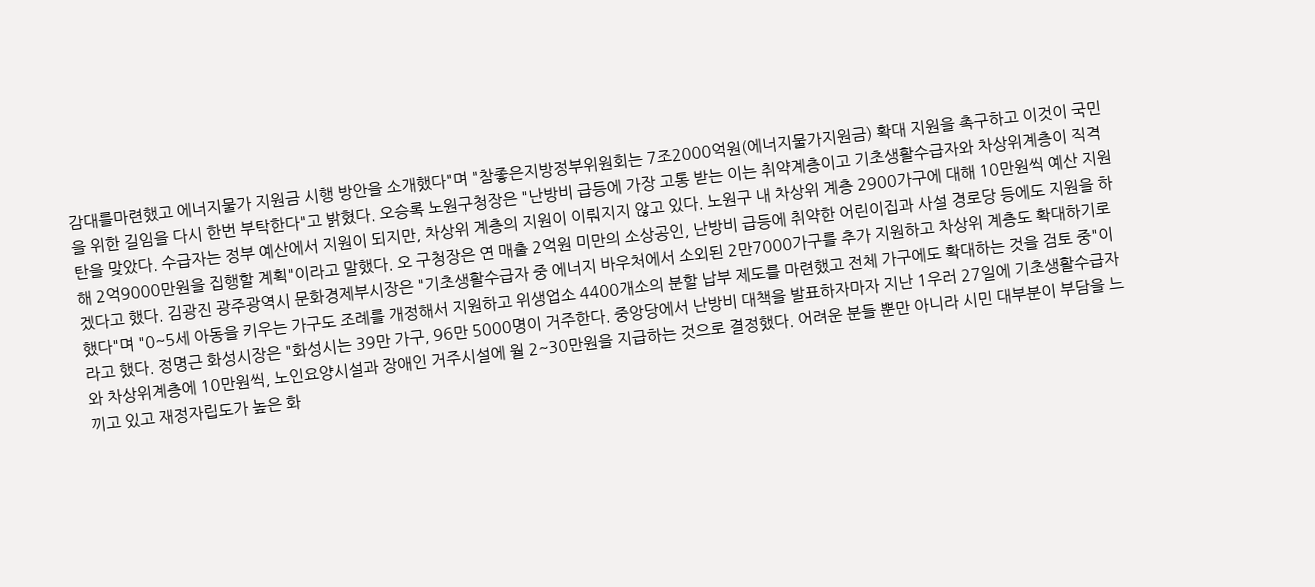감대를마련했고 에너지물가 지원금 시행 방안을 소개했다"며 "참좋은지방정부위원회는 7조2000억원(에너지물가지원금) 확대 지원을 촉구하고 이것이 국민을 위한 길임을 다시 한번 부탁한다"고 밝혔다. 오승록 노원구청장은 "난방비 급등에 가장 고통 받는 이는 취약계층이고 기초생활수급자와 차상위계층이 직격탄을 맞았다. 수급자는 정부 예산에서 지원이 되지만, 차상위 계층의 지원이 이뤄지지 않고 있다. 노원구 내 차상위 계층 2900가구에 대해 10만원씩 예산 지원해 2억9000만원을 집행할 계획"이라고 말했다. 오 구청장은 연 매출 2억원 미만의 소상공인, 난방비 급등에 취약한 어린이집과 사설 경로당 등에도 지원을 하겠다고 했다. 김광진 광주광역시 문화경제부시장은 "기초생활수급자 중 에너지 바우처에서 소외된 2만7000가구를 추가 지원하고 차상위 계층도 확대하기로 했다"며 "0~5세 아동을 키우는 가구도 조례를 개정해서 지원하고 위생업소 4400개소의 분할 납부 제도를 마련했고 전체 가구에도 확대하는 것을 검토 중"이라고 했다. 정명근 화성시장은 "화성시는 39만 가구, 96만 5000명이 거주한다. 중앙당에서 난방비 대책을 발표하자마자 지난 1우러 27일에 기초생활수급자와 차상위계층에 10만원씩, 노인요양시설과 장애인 거주시설에 월 2~30만원을 지급하는 것으로 결정했다. 어려운 분들 뿐만 아니라 시민 대부분이 부담을 느끼고 있고 재정자립도가 높은 화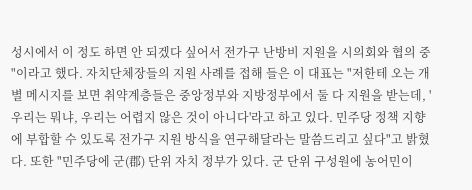성시에서 이 정도 하면 안 되겠다 싶어서 전가구 난방비 지원을 시의회와 협의 중 "이라고 했다. 자치단체장들의 지원 사례를 접해 들은 이 대표는 "저한테 오는 개별 메시지를 보면 취약계층들은 중앙정부와 지방정부에서 둘 다 지원을 받는데, '우리는 뭐냐, 우리는 어렵지 않은 것이 아니다'라고 하고 있다. 민주당 정책 지향에 부합할 수 있도록 전가구 지원 방식을 연구해달라는 말씀드리고 싶다"고 밝혔다. 또한 "민주당에 군(郡) 단위 자치 정부가 있다. 군 단위 구성원에 농어민이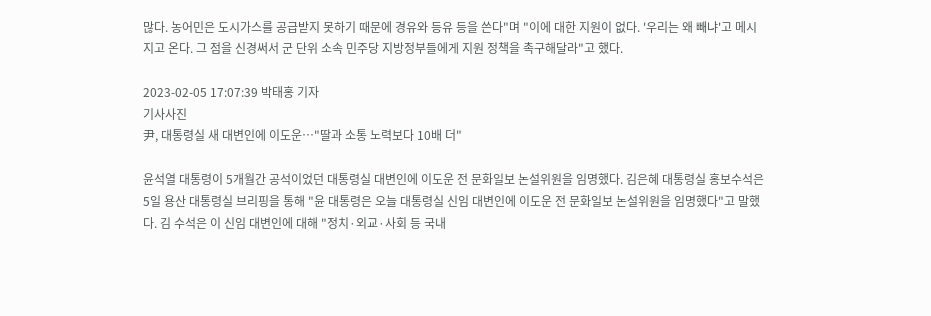많다. 농어민은 도시가스를 공급받지 못하기 때문에 경유와 등유 등을 쓴다"며 "이에 대한 지원이 없다. '우리는 왜 빼냐'고 메시지고 온다. 그 점을 신경써서 군 단위 소속 민주당 지방정부들에게 지원 정책을 촉구해달라"고 했다.

2023-02-05 17:07:39 박태홍 기자
기사사진
尹, 대통령실 새 대변인에 이도운…"딸과 소통 노력보다 10배 더"

윤석열 대통령이 5개월간 공석이었던 대통령실 대변인에 이도운 전 문화일보 논설위원을 임명했다. 김은혜 대통령실 홍보수석은 5일 용산 대통령실 브리핑을 통해 "윤 대통령은 오늘 대통령실 신임 대변인에 이도운 전 문화일보 논설위원을 임명했다"고 말했다. 김 수석은 이 신임 대변인에 대해 "정치·외교·사회 등 국내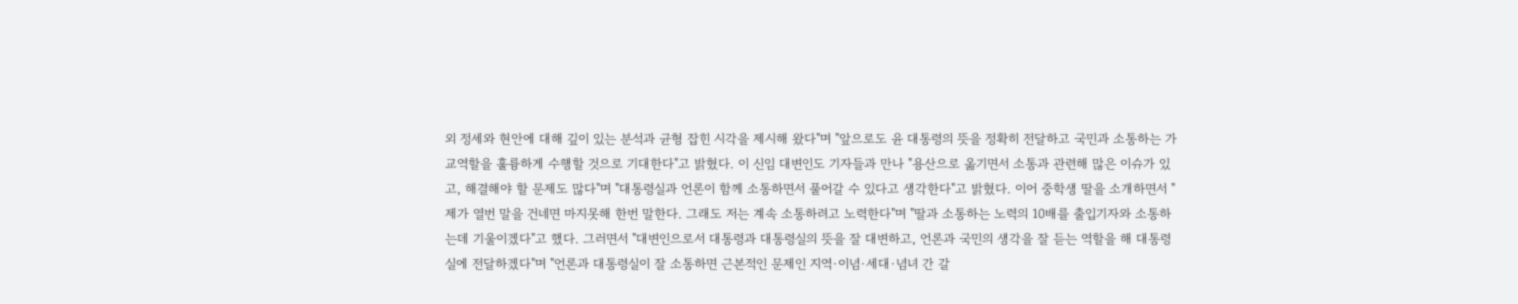외 정세와 현안에 대해 깊이 있는 분석과 균형 잡힌 시각을 제시해 왔다"며 "앞으로도 윤 대통령의 뜻을 정확히 전달하고 국민과 소통하는 가교역할을 훌륭하게 수행할 것으로 기대한다"고 밝혔다. 이 신임 대변인도 기자들과 만나 "용산으로 옮기면서 소통과 관련해 많은 이슈가 있고, 해결해야 할 문제도 많다"며 "대통령실과 언론이 함께 소통하면서 풀어갈 수 있다고 생각한다"고 밝혔다. 이어 중학생 딸을 소개하면서 "제가 열번 말을 건네면 마지못해 한번 말한다. 그래도 저는 계속 소통하려고 노력한다"며 "딸과 소통하는 노력의 10배를 출입기자와 소통하는데 기울이겠다"고 했다. 그러면서 "대변인으로서 대통령과 대통령실의 뜻을 잘 대변하고, 언론과 국민의 생각을 잘 듣는 역할을 해 대통령실에 전달하겠다"며 "언론과 대통령실이 잘 소통하면 근본적인 문제인 지역·이념·세대·념녀 간 갈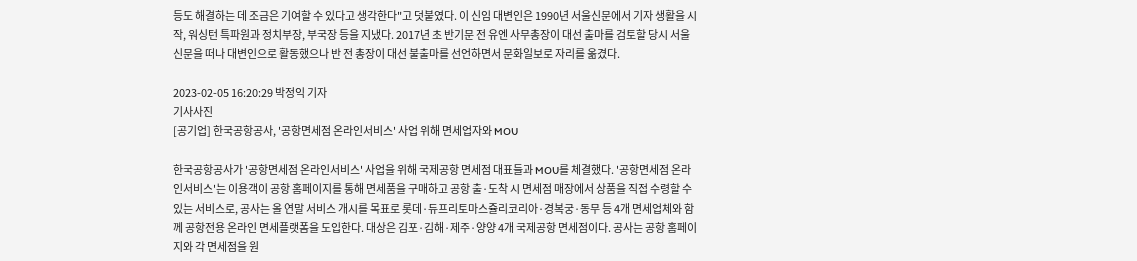등도 해결하는 데 조금은 기여할 수 있다고 생각한다"고 덧붙였다. 이 신임 대변인은 1990년 서울신문에서 기자 생활을 시작, 워싱턴 특파원과 정치부장, 부국장 등을 지냈다. 2017년 초 반기문 전 유엔 사무총장이 대선 출마를 검토할 당시 서울신문을 떠나 대변인으로 활동했으나 반 전 총장이 대선 불출마를 선언하면서 문화일보로 자리를 옮겼다.

2023-02-05 16:20:29 박정익 기자
기사사진
[공기업] 한국공항공사, '공항면세점 온라인서비스' 사업 위해 면세업자와 MOU

한국공항공사가 '공항면세점 온라인서비스' 사업을 위해 국제공항 면세점 대표들과 MOU를 체결했다. '공항면세점 온라인서비스'는 이용객이 공항 홈페이지를 통해 면세품을 구매하고 공항 출·도착 시 면세점 매장에서 상품을 직접 수령할 수 있는 서비스로, 공사는 올 연말 서비스 개시를 목표로 롯데·듀프리토마스쥴리코리아·경복궁·동무 등 4개 면세업체와 함께 공항전용 온라인 면세플랫폼을 도입한다. 대상은 김포·김해·제주·양양 4개 국제공항 면세점이다. 공사는 공항 홈페이지와 각 면세점을 원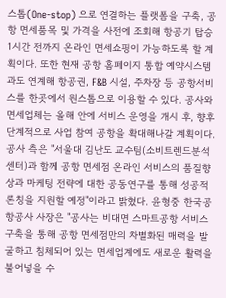스톱(One-stop) 으로 연결하는 플랫폼을 구축, 공항 면세품목 및 가격을 사전에 조회해 항공기 탑승 1시간 전까지 온라인 면세쇼핑이 가능하도록 할 계획이다. 또한 현재 공항 홈페이지 통합 예약시스템과도 연계해 항공권, F&B 시설, 주차장 등 공항서비스를 한곳에서 원스톱으로 이용할 수 있다. 공사와 면세업체는 올해 안에 서비스 운영을 개시 후, 향후 단계적으로 사업 참여 공항을 확대해나갈 계획이다. 공사 측은 "서울대 김난도 교수팀(소비트렌드분석센터)과 함께 공항 면세점 온라인 서비스의 품질향상과 마케팅 전략에 대한 공동연구를 통해 성공적 론칭을 지원할 예정"이라고 밝혔다. 윤형중 한국공항공사 사장은 "공사는 비대면 스마트공항 서비스 구축을 통해 공항 면세점만의 차별화된 매력을 발굴하고 침체되어 있는 면세업계에도 새로운 활력을 불어넣을 수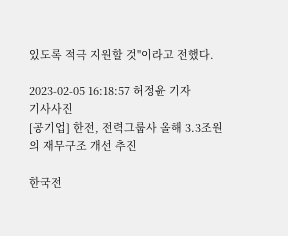있도록 적극 지원할 것"이라고 전했다.

2023-02-05 16:18:57 허정윤 기자
기사사진
[공기업] 한전, 전력그룹사 올해 3.3조원의 재무구조 개선 추진

한국전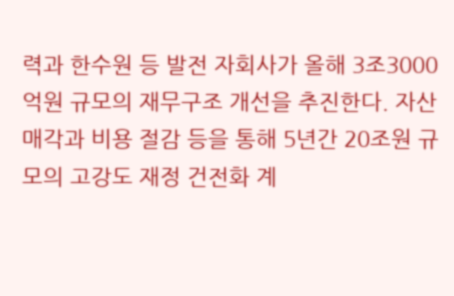력과 한수원 등 발전 자회사가 올해 3조3000억원 규모의 재무구조 개선을 추진한다. 자산 매각과 비용 절감 등을 통해 5년간 20조원 규모의 고강도 재정 건전화 계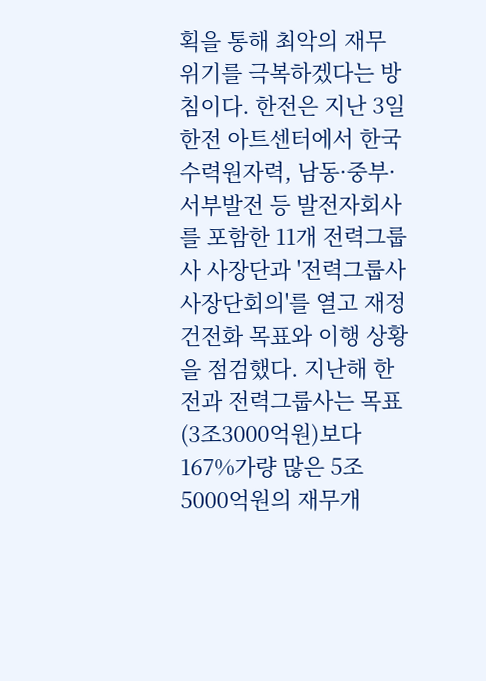획을 통해 최악의 재무 위기를 극복하겠다는 방침이다. 한전은 지난 3일 한전 아트센터에서 한국수력원자력, 남동·중부·서부발전 등 발전자회사를 포함한 11개 전력그룹사 사장단과 '전력그룹사 사장단회의'를 열고 재정 건전화 목표와 이행 상황을 점검했다. 지난해 한전과 전력그룹사는 목표(3조3000억원)보다 167%가량 많은 5조5000억원의 재무개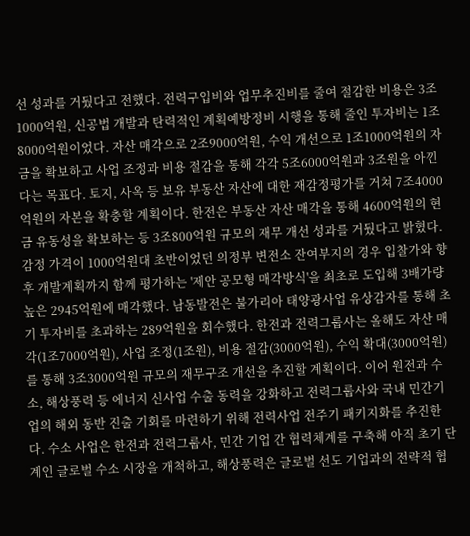선 성과를 거뒀다고 전했다. 전력구입비와 업무추진비를 줄여 절감한 비용은 3조1000억원, 신공법 개발과 탄력적인 계획예방정비 시행을 통해 줄인 투자비는 1조8000억원이었다. 자산 매각으로 2조9000억원, 수익 개선으로 1조1000억원의 자금을 확보하고 사업 조정과 비용 절감을 통해 각각 5조6000억원과 3조원을 아낀다는 목표다. 토지, 사옥 등 보유 부동산 자산에 대한 재감정평가를 거쳐 7조4000억원의 자본을 확충할 계획이다. 한전은 부동산 자산 매각을 통해 4600억원의 현금 유동성을 확보하는 등 3조800억원 규모의 재무 개선 성과를 거뒀다고 밝혔다. 감정 가격이 1000억원대 초반이었던 의정부 변전소 잔여부지의 경우 입찰가와 향후 개발계획까지 함께 평가하는 '제안 공모형 매각방식'을 최초로 도입해 3배가량 높은 2945억원에 매각했다. 남동발전은 불가리아 태양광사업 유상감자를 통해 초기 투자비를 초과하는 289억원을 회수했다. 한전과 전력그룹사는 올해도 자산 매각(1조7000억원), 사업 조정(1조원), 비용 절감(3000억원), 수익 확대(3000억원)를 통해 3조3000억원 규모의 재무구조 개선을 추진할 계획이다. 이어 원전과 수소, 해상풍력 등 에너지 신사업 수출 동력을 강화하고 전력그룹사와 국내 민간기업의 해외 동반 진출 기회를 마련하기 위해 전력사업 전주기 패키지화를 추진한다. 수소 사업은 한전과 전력그룹사, 민간 기업 간 협력체계를 구축해 아직 초기 단계인 글로벌 수소 시장을 개척하고, 해상풍력은 글로벌 선도 기업과의 전략적 협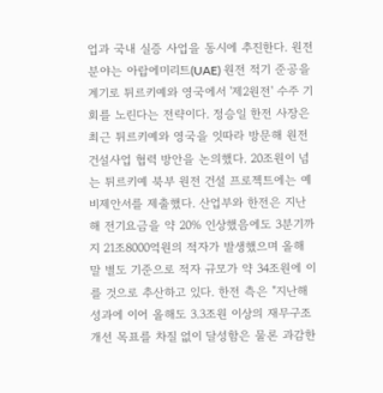업과 국내 실증 사업을 동시에 추진한다. 원전 분야는 아랍에미리트(UAE) 원전 적기 준공을 계기로 튀르키예와 영국에서 '제2원전' 수주 기회를 노린다는 전략이다. 정승일 한전 사장은 최근 튀르키예와 영국을 잇따라 방문해 원전 건설사업 협력 방안을 논의했다. 20조원이 넘는 튀르키예 북부 원전 건설 프로젝트에는 예비제안서를 제출했다. 산업부와 한전은 지난해 전기요금을 약 20% 인상했음에도 3분기까지 21조8000억원의 적자가 발생했으며 올해 말 별도 기준으로 적자 규모가 약 34조원에 이를 것으로 추산하고 있다. 한전 측은 "지난해 성과에 이어 올해도 3.3조원 이상의 재무구조 개선 목표를 차질 없이 달성함은 물론 과감한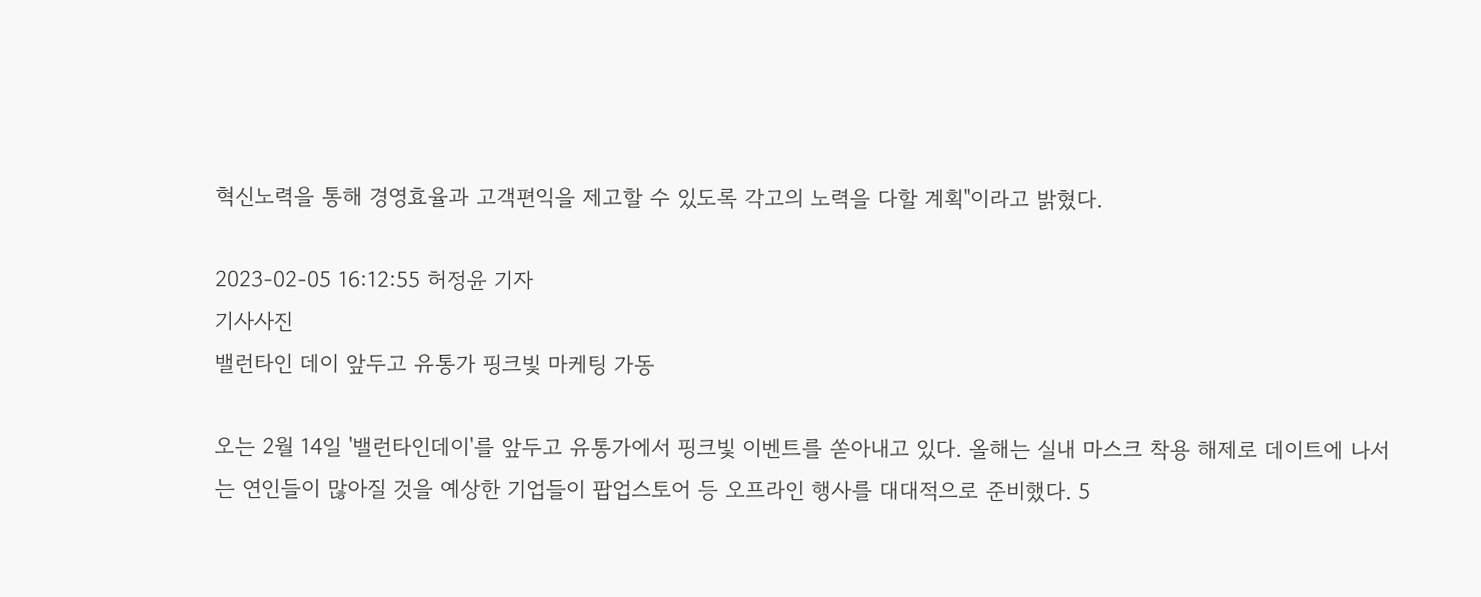혁신노력을 통해 경영효율과 고객편익을 제고할 수 있도록 각고의 노력을 다할 계획"이라고 밝혔다.

2023-02-05 16:12:55 허정윤 기자
기사사진
밸런타인 데이 앞두고 유통가 핑크빛 마케팅 가동

오는 2월 14일 '밸런타인데이'를 앞두고 유통가에서 핑크빛 이벤트를 쏟아내고 있다. 올해는 실내 마스크 착용 해제로 데이트에 나서는 연인들이 많아질 것을 예상한 기업들이 팝업스토어 등 오프라인 행사를 대대적으로 준비했다. 5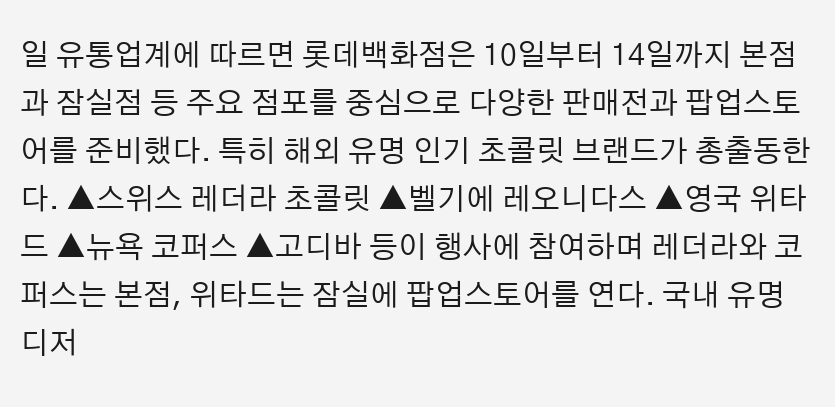일 유통업계에 따르면 롯데백화점은 10일부터 14일까지 본점과 잠실점 등 주요 점포를 중심으로 다양한 판매전과 팝업스토어를 준비했다. 특히 해외 유명 인기 초콜릿 브랜드가 총출동한다. ▲스위스 레더라 초콜릿 ▲벨기에 레오니다스 ▲영국 위타드 ▲뉴욕 코퍼스 ▲고디바 등이 행사에 참여하며 레더라와 코퍼스는 본점, 위타드는 잠실에 팝업스토어를 연다. 국내 유명 디저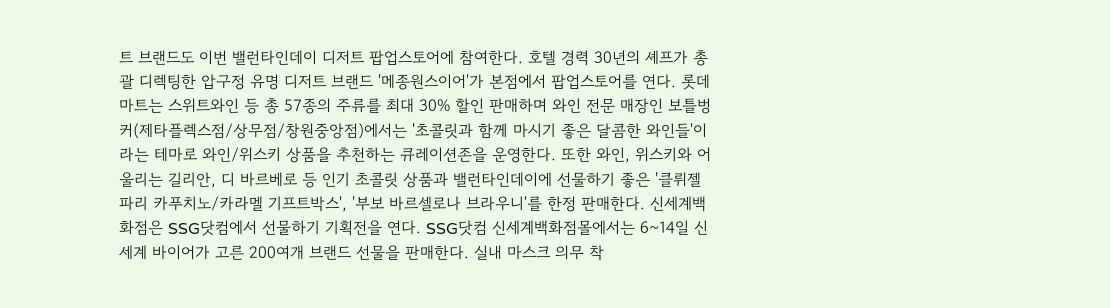트 브랜드도 이번 밸런타인데이 디저트 팝업스토어에 참여한다. 호텔 경력 30년의 셰프가 총괄 디렉팅한 압구정 유명 디저트 브랜드 '메종원스이어'가 본점에서 팝업스토어를 연다. 롯데마트는 스위트와인 등 총 57종의 주류를 최대 30% 할인 판매하며 와인 전문 매장인 보틀벙커(제타플렉스점/상무점/창원중앙점)에서는 '초콜릿과 함께 마시기 좋은 달콤한 와인들'이라는 테마로 와인/위스키 상품을 추천하는 큐레이션존을 운영한다. 또한 와인, 위스키와 어울리는 길리안, 디 바르베로 등 인기 초콜릿 상품과 밸런타인데이에 선물하기 좋은 '클뤼젤 파리 카푸치노/카라멜 기프트박스', '부보 바르셀로나 브라우니'를 한정 판매한다. 신세계백화점은 SSG닷컴에서 선물하기 기획전을 연다. SSG닷컴 신세계백화점몰에서는 6~14일 신세계 바이어가 고른 200여개 브랜드 선물을 판매한다. 실내 마스크 의무 착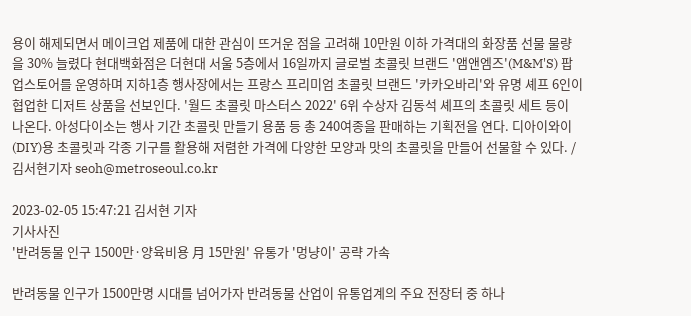용이 해제되면서 메이크업 제품에 대한 관심이 뜨거운 점을 고려해 10만원 이하 가격대의 화장품 선물 물량을 30% 늘렸다 현대백화점은 더현대 서울 5층에서 16일까지 글로벌 초콜릿 브랜드 '앰앤엠즈'(M&M'S) 팝업스토어를 운영하며 지하1층 행사장에서는 프랑스 프리미엄 초콜릿 브랜드 '카카오바리'와 유명 셰프 6인이 협업한 디저트 상품을 선보인다. '월드 초콜릿 마스터스 2022' 6위 수상자 김동석 셰프의 초콜릿 세트 등이 나온다. 아성다이소는 행사 기간 초콜릿 만들기 용품 등 총 240여종을 판매하는 기획전을 연다. 디아이와이(DIY)용 초콜릿과 각종 기구를 활용해 저렴한 가격에 다양한 모양과 맛의 초콜릿을 만들어 선물할 수 있다. /김서현기자 seoh@metroseoul.co.kr

2023-02-05 15:47:21 김서현 기자
기사사진
'반려동물 인구 1500만·양육비용 月 15만원' 유통가 '멍냥이' 공략 가속

반려동물 인구가 1500만명 시대를 넘어가자 반려동물 산업이 유통업계의 주요 전장터 중 하나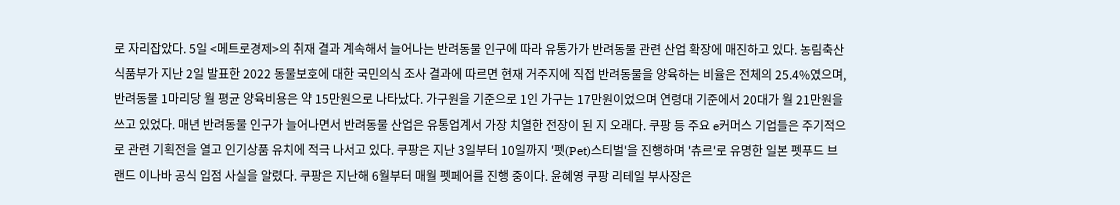로 자리잡았다. 5일 <메트로경제>의 취재 결과 계속해서 늘어나는 반려동물 인구에 따라 유통가가 반려동물 관련 산업 확장에 매진하고 있다. 농림축산식품부가 지난 2일 발표한 2022 동물보호에 대한 국민의식 조사 결과에 따르면 현재 거주지에 직접 반려동물을 양육하는 비율은 전체의 25.4%였으며, 반려동물 1마리당 월 평균 양육비용은 약 15만원으로 나타났다. 가구원을 기준으로 1인 가구는 17만원이었으며 연령대 기준에서 20대가 월 21만원을 쓰고 있었다. 매년 반려동물 인구가 늘어나면서 반려동물 산업은 유통업계서 가장 치열한 전장이 된 지 오래다. 쿠팡 등 주요 e커머스 기업들은 주기적으로 관련 기획전을 열고 인기상품 유치에 적극 나서고 있다. 쿠팡은 지난 3일부터 10일까지 '펫(Pet)스티벌'을 진행하며 '츄르'로 유명한 일본 펫푸드 브랜드 이나바 공식 입점 사실을 알렸다. 쿠팡은 지난해 6월부터 매월 펫페어를 진행 중이다. 윤혜영 쿠팡 리테일 부사장은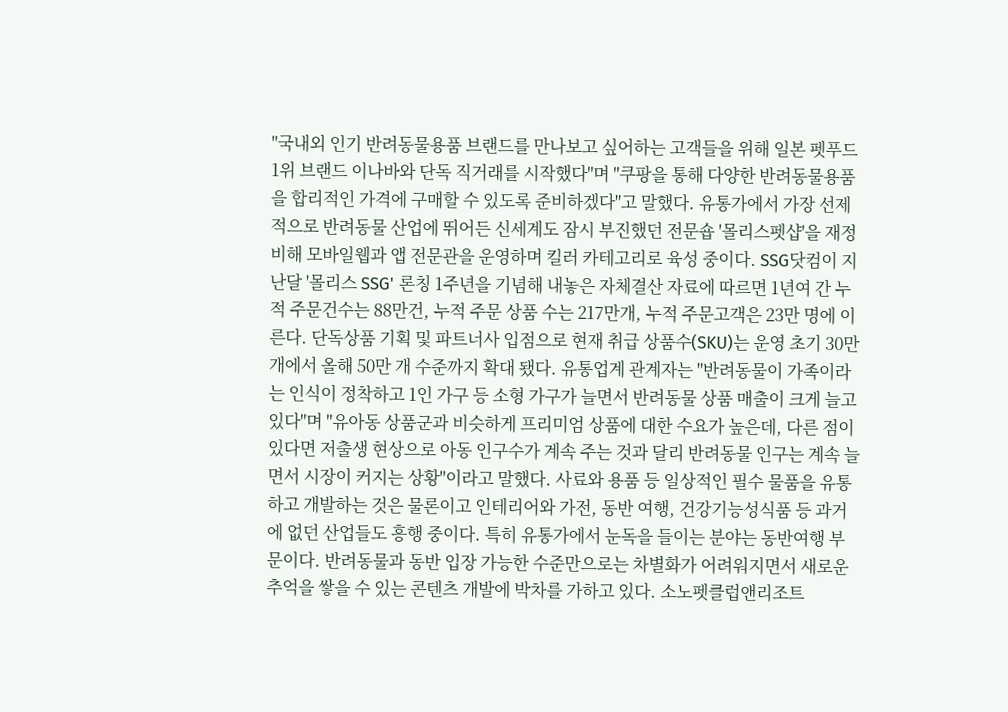"국내외 인기 반려동물용품 브랜드를 만나보고 싶어하는 고객들을 위해 일본 펫푸드 1위 브랜드 이나바와 단독 직거래를 시작했다"며 "쿠팡을 통해 다양한 반려동물용품을 합리적인 가격에 구매할 수 있도록 준비하겠다"고 말했다. 유통가에서 가장 선제적으로 반려동물 산업에 뛰어든 신세계도 잠시 부진했던 전문숍 '몰리스펫샵'을 재정비해 모바일웹과 앱 전문관을 운영하며 킬러 카테고리로 육성 중이다. SSG닷컴이 지난달 '몰리스 SSG' 론칭 1주년을 기념해 내놓은 자체결산 자료에 따르면 1년여 간 누적 주문건수는 88만건, 누적 주문 상품 수는 217만개, 누적 주문고객은 23만 명에 이른다. 단독상품 기획 및 파트너사 입점으로 현재 취급 상품수(SKU)는 운영 초기 30만개에서 올해 50만 개 수준까지 확대 됐다. 유통업계 관계자는 "반려동물이 가족이라는 인식이 정착하고 1인 가구 등 소형 가구가 늘면서 반려동물 상품 매출이 크게 늘고 있다"며 "유아동 상품군과 비슷하게 프리미엄 상품에 대한 수요가 높은데, 다른 점이 있다면 저출생 현상으로 아동 인구수가 계속 주는 것과 달리 반려동물 인구는 계속 늘면서 시장이 커지는 상황"이라고 말했다. 사료와 용품 등 일상적인 필수 물품을 유통하고 개발하는 것은 물론이고 인테리어와 가전, 동반 여행, 건강기능성식품 등 과거에 없던 산업들도 흥행 중이다. 특히 유통가에서 눈독을 들이는 분야는 동반여행 부문이다. 반려동물과 동반 입장 가능한 수준만으로는 차별화가 어려워지면서 새로운 추억을 쌓을 수 있는 콘텐츠 개발에 박차를 가하고 있다. 소노펫클럽앤리조트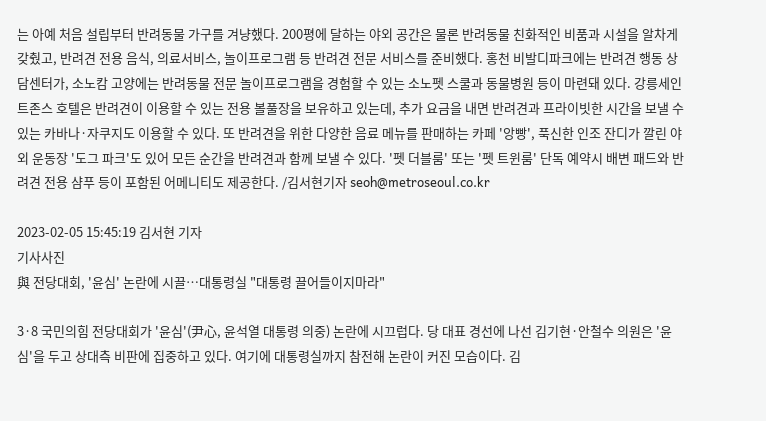는 아예 처음 설립부터 반려동물 가구를 겨냥했다. 200평에 달하는 야외 공간은 물론 반려동물 친화적인 비품과 시설을 알차게 갖췄고, 반려견 전용 음식, 의료서비스, 놀이프로그램 등 반려견 전문 서비스를 준비했다. 홍천 비발디파크에는 반려견 행동 상담센터가, 소노캄 고양에는 반려동물 전문 놀이프로그램을 경험할 수 있는 소노펫 스쿨과 동물병원 등이 마련돼 있다. 강릉세인트존스 호텔은 반려견이 이용할 수 있는 전용 볼풀장을 보유하고 있는데, 추가 요금을 내면 반려견과 프라이빗한 시간을 보낼 수 있는 카바나·자쿠지도 이용할 수 있다. 또 반려견을 위한 다양한 음료 메뉴를 판매하는 카페 '앙빵', 푹신한 인조 잔디가 깔린 야외 운동장 '도그 파크'도 있어 모든 순간을 반려견과 함께 보낼 수 있다. '펫 더블룸' 또는 '펫 트윈룸' 단독 예약시 배변 패드와 반려견 전용 샴푸 등이 포함된 어메니티도 제공한다. /김서현기자 seoh@metroseoul.co.kr

2023-02-05 15:45:19 김서현 기자
기사사진
與 전당대회, '윤심' 논란에 시끌…대통령실 "대통령 끌어들이지마라"

3·8 국민의힘 전당대회가 '윤심'(尹心, 윤석열 대통령 의중) 논란에 시끄럽다. 당 대표 경선에 나선 김기현·안철수 의원은 '윤심'을 두고 상대측 비판에 집중하고 있다. 여기에 대통령실까지 참전해 논란이 커진 모습이다. 김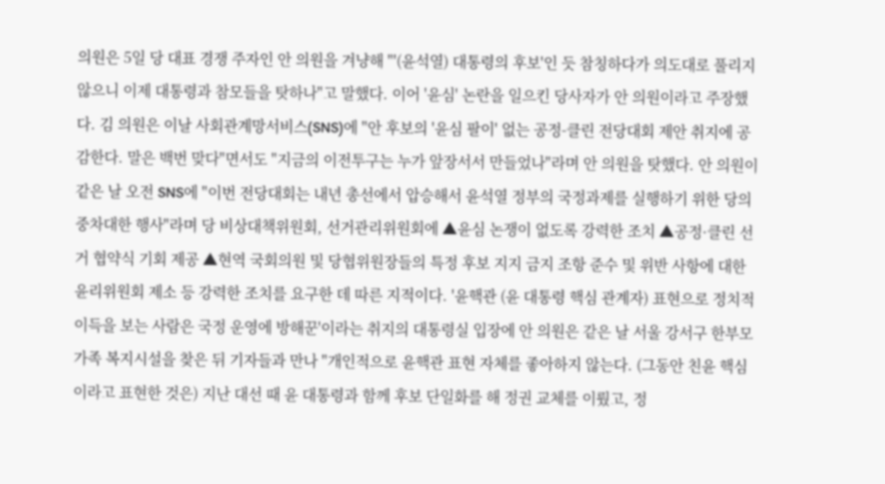의원은 5일 당 대표 경쟁 주자인 안 의원을 겨냥해 "'(윤석열) 대통령의 후보'인 듯 참칭하다가 의도대로 풀리지 않으니 이제 대통령과 참모들을 탓하나"고 말했다. 이어 '윤심' 논란을 일으킨 당사자가 안 의원이라고 주장했다. 김 의원은 이날 사회관계망서비스(SNS)에 "안 후보의 '윤심 팔이' 없는 공정-클린 전당대회 제안 취지에 공감한다. 말은 백번 맞다"면서도 "지금의 이전투구는 누가 앞장서서 만들었나"라며 안 의원을 탓했다. 안 의원이 같은 날 오전 SNS에 "이번 전당대회는 내년 총선에서 압승해서 윤석열 정부의 국정과제를 실행하기 위한 당의 중차대한 행사"라며 당 비상대책위원회, 선거관리위원회에 ▲윤심 논쟁이 없도록 강력한 조치 ▲공정·클린 선거 협약식 기회 제공 ▲현역 국회의원 및 당협위원장들의 특정 후보 지지 금지 조항 준수 및 위반 사항에 대한 윤리위원회 제소 등 강력한 조치를 요구한 데 따른 지적이다. '윤핵관 (윤 대통령 핵심 관계자) 표현으로 정치적 이득을 보는 사람은 국정 운영에 방해꾼'이라는 취지의 대통령실 입장에 안 의원은 같은 날 서울 강서구 한부모가족 복지시설을 찾은 뒤 기자들과 만나 "개인적으로 윤핵관 표현 자체를 좋아하지 않는다. (그동안 친윤 핵심이라고 표현한 것은) 지난 대선 때 윤 대통령과 함께 후보 단일화를 해 정권 교체를 이뤘고, 정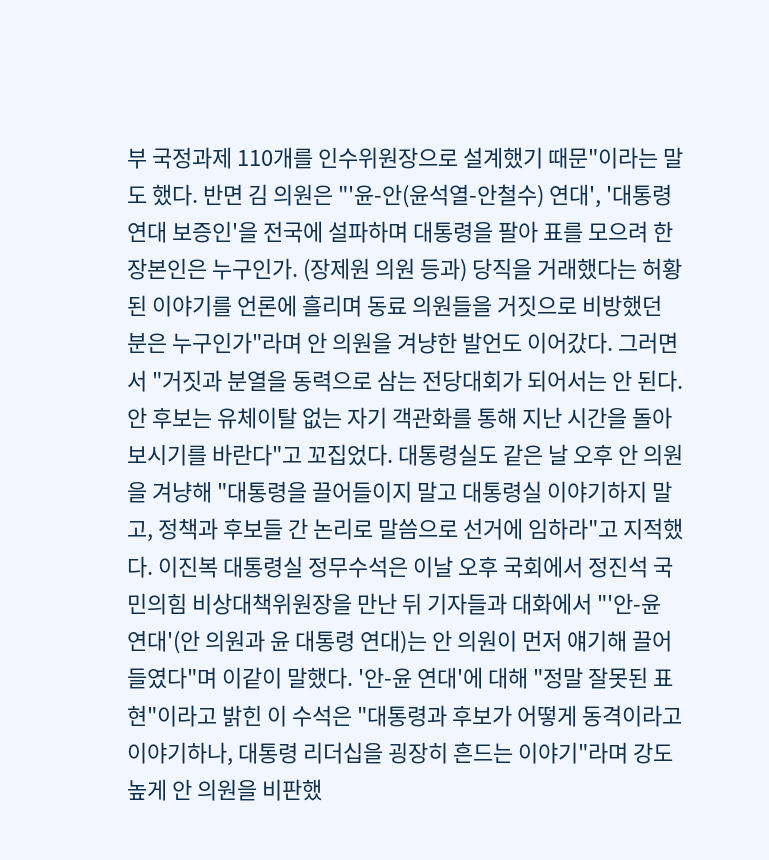부 국정과제 110개를 인수위원장으로 설계했기 때문"이라는 말도 했다. 반면 김 의원은 "'윤-안(윤석열-안철수) 연대', '대통령 연대 보증인'을 전국에 설파하며 대통령을 팔아 표를 모으려 한 장본인은 누구인가. (장제원 의원 등과) 당직을 거래했다는 허황된 이야기를 언론에 흘리며 동료 의원들을 거짓으로 비방했던 분은 누구인가"라며 안 의원을 겨냥한 발언도 이어갔다. 그러면서 "거짓과 분열을 동력으로 삼는 전당대회가 되어서는 안 된다. 안 후보는 유체이탈 없는 자기 객관화를 통해 지난 시간을 돌아보시기를 바란다"고 꼬집었다. 대통령실도 같은 날 오후 안 의원을 겨냥해 "대통령을 끌어들이지 말고 대통령실 이야기하지 말고, 정책과 후보들 간 논리로 말씀으로 선거에 임하라"고 지적했다. 이진복 대통령실 정무수석은 이날 오후 국회에서 정진석 국민의힘 비상대책위원장을 만난 뒤 기자들과 대화에서 "'안-윤 연대'(안 의원과 윤 대통령 연대)는 안 의원이 먼저 얘기해 끌어들였다"며 이같이 말했다. '안-윤 연대'에 대해 "정말 잘못된 표현"이라고 밝힌 이 수석은 "대통령과 후보가 어떻게 동격이라고 이야기하나, 대통령 리더십을 굉장히 흔드는 이야기"라며 강도 높게 안 의원을 비판했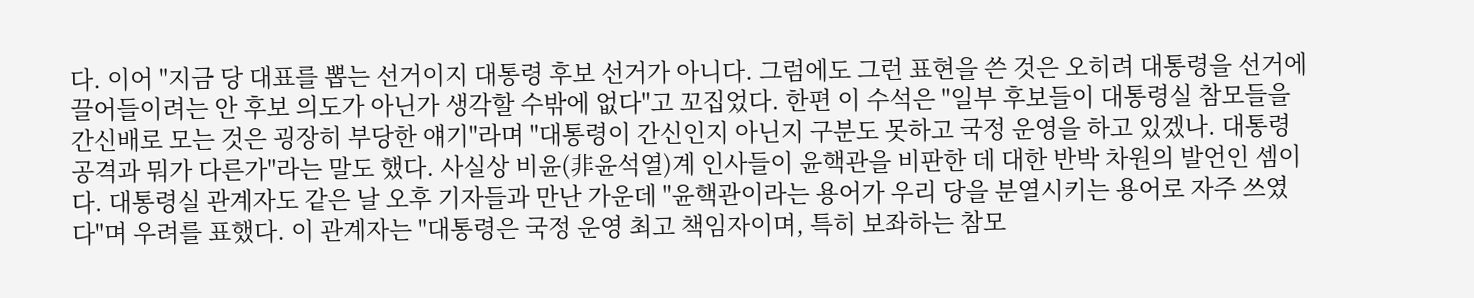다. 이어 "지금 당 대표를 뽑는 선거이지 대통령 후보 선거가 아니다. 그럼에도 그런 표현을 쓴 것은 오히려 대통령을 선거에 끌어들이려는 안 후보 의도가 아닌가 생각할 수밖에 없다"고 꼬집었다. 한편 이 수석은 "일부 후보들이 대통령실 참모들을 간신배로 모는 것은 굉장히 부당한 얘기"라며 "대통령이 간신인지 아닌지 구분도 못하고 국정 운영을 하고 있겠나. 대통령 공격과 뭐가 다른가"라는 말도 했다. 사실상 비윤(非윤석열)계 인사들이 윤핵관을 비판한 데 대한 반박 차원의 발언인 셈이다. 대통령실 관계자도 같은 날 오후 기자들과 만난 가운데 "윤핵관이라는 용어가 우리 당을 분열시키는 용어로 자주 쓰였다"며 우려를 표했다. 이 관계자는 "대통령은 국정 운영 최고 책임자이며, 특히 보좌하는 참모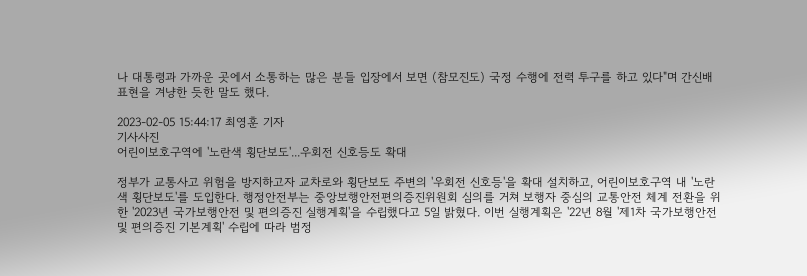나 대통령과 가까운 곳에서 소통하는 많은 분들 입장에서 보면 (참모진도) 국정 수행에 전력 투구를 하고 있다"며 간신배 표현을 겨냥한 듯한 말도 했다.

2023-02-05 15:44:17 최영훈 기자
기사사진
어린이보호구역에 '노란색 횡단보도'...우회전 신호등도 확대

정부가 교통사고 위험을 방지하고자 교차로와 횡단보도 주변의 '우회전 신호등'을 확대 설치하고, 어린이보호구역 내 '노란색 횡단보도'를 도입한다. 행정안전부는 중앙보행안전편의증진위원회 심의를 거쳐 보행자 중심의 교통안전 체계 전환을 위한 '2023년 국가보행안전 및 편의증진 실행계획'을 수립했다고 5일 밝혔다. 이번 실행계획은 '22년 8월 '제1차 국가보행안전 및 편의증진 기본계획' 수립에 따라 범정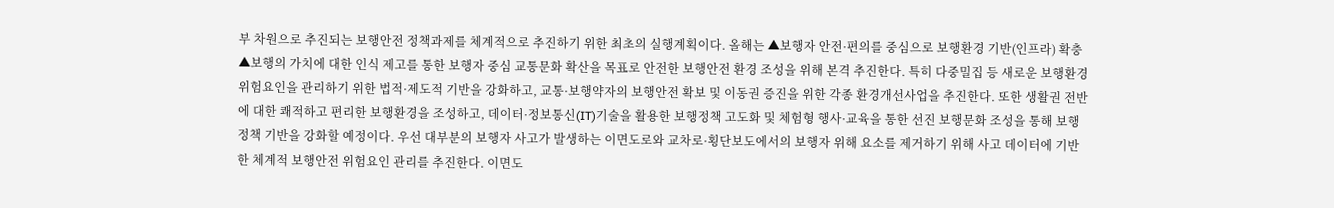부 차원으로 추진되는 보행안전 정책과제를 체계적으로 추진하기 위한 최초의 실행계획이다. 올해는 ▲보행자 안전·편의를 중심으로 보행환경 기반(인프라) 확충 ▲보행의 가치에 대한 인식 제고를 통한 보행자 중심 교통문화 확산을 목표로 안전한 보행안전 환경 조성을 위해 본격 추진한다. 특히 다중밀집 등 새로운 보행환경 위험요인을 관리하기 위한 법적·제도적 기반을 강화하고, 교통·보행약자의 보행안전 확보 및 이동권 증진을 위한 각종 환경개선사업을 추진한다. 또한 생활권 전반에 대한 쾌적하고 편리한 보행환경을 조성하고, 데이터·정보통신(IT)기술을 활용한 보행정책 고도화 및 체험형 행사·교육을 통한 선진 보행문화 조성을 통해 보행정책 기반을 강화할 예정이다. 우선 대부분의 보행자 사고가 발생하는 이면도로와 교차로·횡단보도에서의 보행자 위해 요소를 제거하기 위해 사고 데이터에 기반한 체계적 보행안전 위험요인 관리를 추진한다. 이면도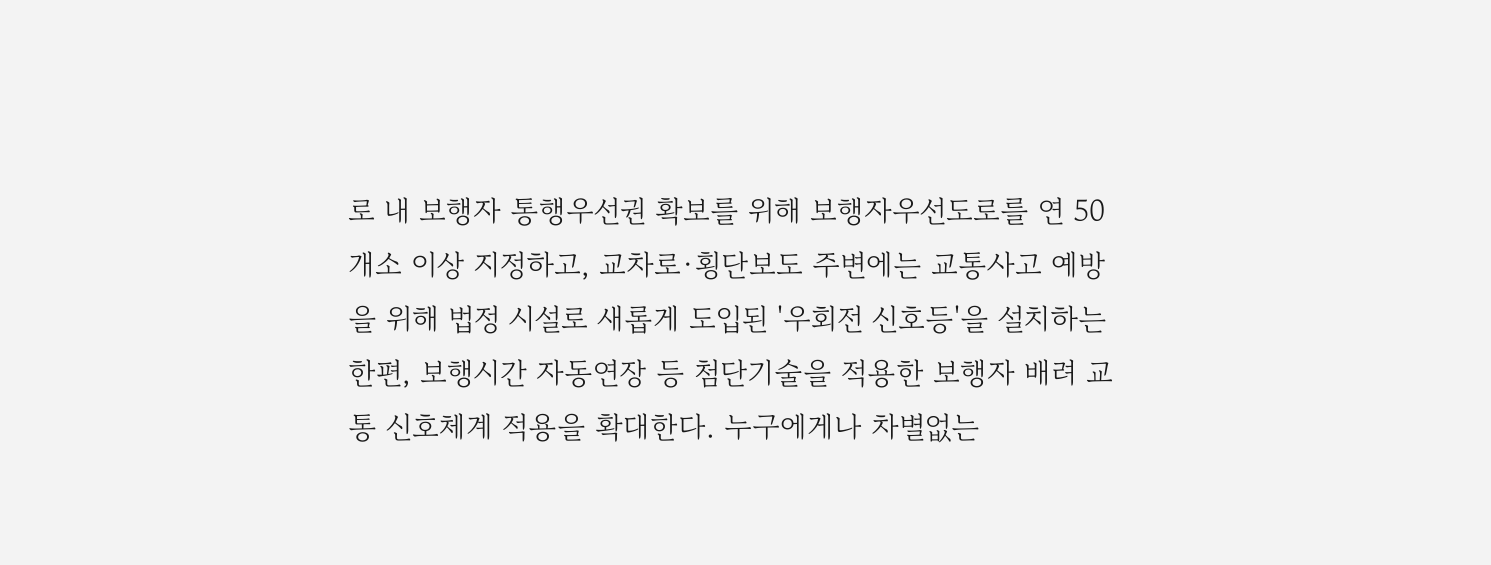로 내 보행자 통행우선권 확보를 위해 보행자우선도로를 연 50개소 이상 지정하고, 교차로·횡단보도 주변에는 교통사고 예방을 위해 법정 시설로 새롭게 도입된 '우회전 신호등'을 설치하는 한편, 보행시간 자동연장 등 첨단기술을 적용한 보행자 배려 교통 신호체계 적용을 확대한다. 누구에게나 차별없는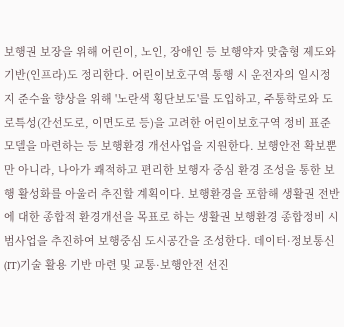보행권 보장을 위해 어린이, 노인, 장애인 등 보행약자 맞춤형 제도와 기반(인프라)도 정리한다. 어린이보호구역 통행 시 운전자의 일시정지 준수율 향상을 위해 '노란색 횡단보도'를 도입하고, 주통학로와 도로특성(간선도로, 이면도로 등)을 고려한 어린이보호구역 정비 표준모델을 마련하는 등 보행환경 개선사업을 지원한다. 보행안전 확보뿐만 아니라, 나아가 쾌적하고 편리한 보행자 중심 환경 조성을 통한 보행 활성화를 아울러 추진할 계획이다. 보행환경을 포함해 생활권 전반에 대한 종합적 환경개선을 목표로 하는 생활권 보행환경 종합정비 시범사업을 추진하여 보행중심 도시공간을 조성한다. 데이터·정보통신(IT)기술 활용 기반 마련 및 교통·보행안전 선진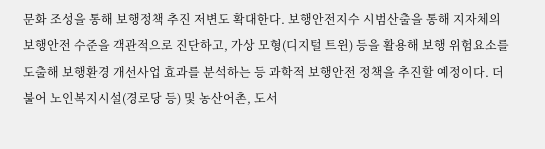문화 조성을 통해 보행정책 추진 저변도 확대한다. 보행안전지수 시범산출을 통해 지자체의 보행안전 수준을 객관적으로 진단하고, 가상 모형(디지털 트윈) 등을 활용해 보행 위험요소를 도출해 보행환경 개선사업 효과를 분석하는 등 과학적 보행안전 정책을 추진할 예정이다. 더불어 노인복지시설(경로당 등) 및 농산어촌, 도서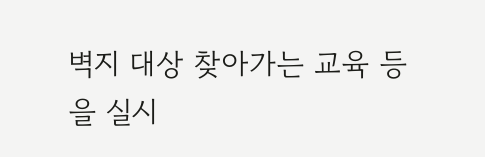벽지 대상 찾아가는 교육 등을 실시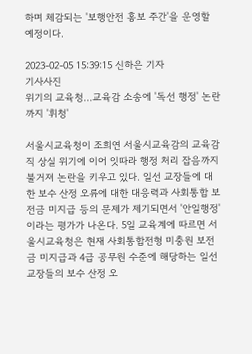하며 체감되는 '보행안전 홍보 주간'을 운영할 예정이다.

2023-02-05 15:39:15 신하은 기자
기사사진
위기의 교육청...교육감 소송에 '독선 행정' 논란까지 '휘청'

서울시교육청이 조희연 서울시교육감의 교육감직 상실 위기에 이어 잇따라 행정 처리 잡음까지 불거져 논란을 키우고 있다. 일선 교장들에 대한 보수 산정 오류에 대한 대응력과 사회통합 보전금 미지급 등의 문제가 제기되면서 '안일행정'이라는 평가가 나온다. 5일 교육계에 따르면 서울시교육청은 현재 사회통합전형 미충원 보전금 미지급과 4급 공무원 수준에 해당하는 일선 교장들의 보수 산정 오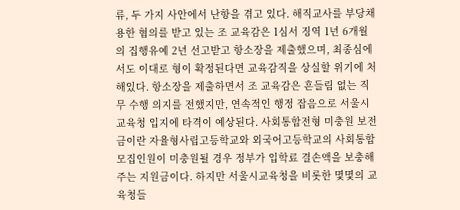류, 두 가지 사안에서 난항을 겪고 있다. 해직교사를 부당채용한 혐의를 받고 있는 조 교육감은 1심서 징역 1년 6개월의 집행유예 2년 선고받고 항소장을 제출했으며, 최종심에서도 이대로 형이 확정된다면 교육감직을 상실할 위기에 처해있다. 항소장을 제출하면서 조 교육감은 흔들림 없는 직무 수행 의지를 전했지만, 연속적인 행정 잡음으로 서울시교육청 입지에 타격이 예상된다. 사회통합전형 미충원 보전금이란 자율형사립고등학교와 외국어고등학교의 사회통합 모집인원이 미충원될 경우 정부가 입학료 결손액을 보충해 주는 지원금이다. 하지만 서울시교육청을 비롯한 몇몇의 교육청들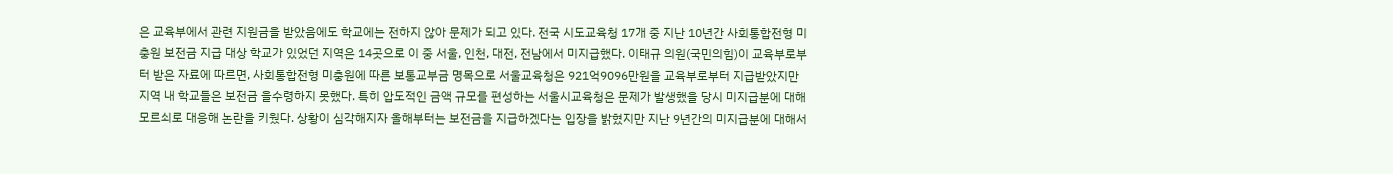은 교육부에서 관련 지원금을 받았음에도 학교에는 전하지 않아 문제가 되고 있다. 전국 시도교육청 17개 중 지난 10년간 사회통합전형 미충원 보전금 지급 대상 학교가 있었던 지역은 14곳으로 이 중 서울, 인천, 대전, 전남에서 미지급했다. 이태규 의원(국민의힘)이 교육부로부터 받은 자료에 따르면, 사회통합전형 미충원에 따른 보통교부금 명목으로 서울교육청은 921억9096만원을 교육부로부터 지급받았지만 지역 내 학교들은 보전금 을수령하지 못했다. 특히 압도적인 금액 규모를 편성하는 서울시교육청은 문제가 발생했을 당시 미지급분에 대해 모르쇠로 대응해 논란을 키웠다. 상황이 심각해지자 올해부터는 보전금을 지급하겠다는 입장을 밝혔지만 지난 9년간의 미지급분에 대해서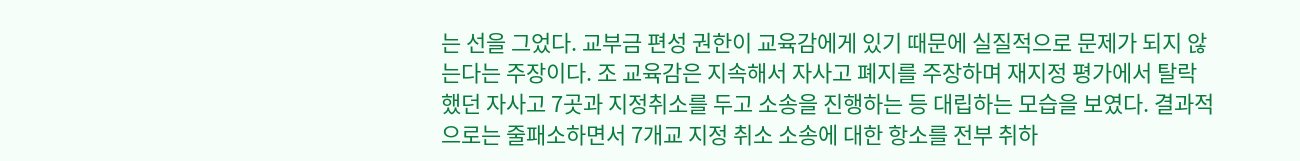는 선을 그었다. 교부금 편성 권한이 교육감에게 있기 때문에 실질적으로 문제가 되지 않는다는 주장이다. 조 교육감은 지속해서 자사고 폐지를 주장하며 재지정 평가에서 탈락했던 자사고 7곳과 지정취소를 두고 소송을 진행하는 등 대립하는 모습을 보였다. 결과적으로는 줄패소하면서 7개교 지정 취소 소송에 대한 항소를 전부 취하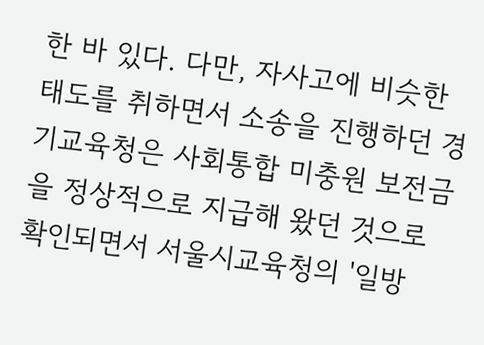한 바 있다. 다만, 자사고에 비슷한 태도를 취하면서 소송을 진행하던 경기교육청은 사회통합 미충원 보전금을 정상적으로 지급해 왔던 것으로 확인되면서 서울시교육청의 '일방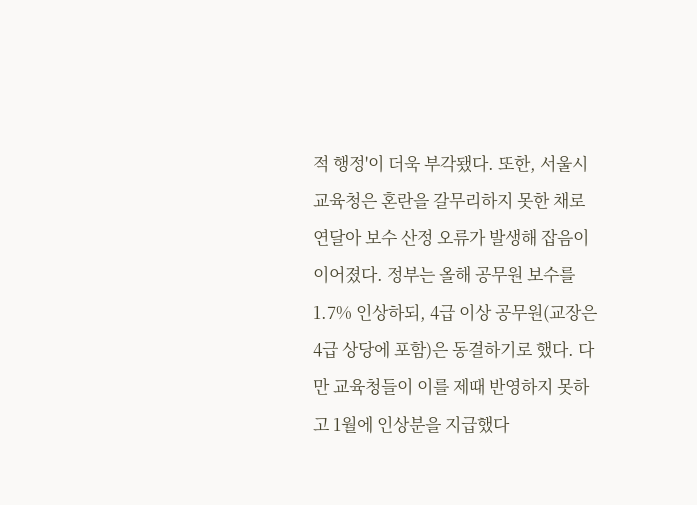적 행정'이 더욱 부각됐다. 또한, 서울시교육청은 혼란을 갈무리하지 못한 채로 연달아 보수 산정 오류가 발생해 잡음이 이어졌다. 정부는 올해 공무원 보수를 1.7% 인상하되, 4급 이상 공무원(교장은 4급 상당에 포함)은 동결하기로 했다. 다만 교육청들이 이를 제때 반영하지 못하고 1월에 인상분을 지급했다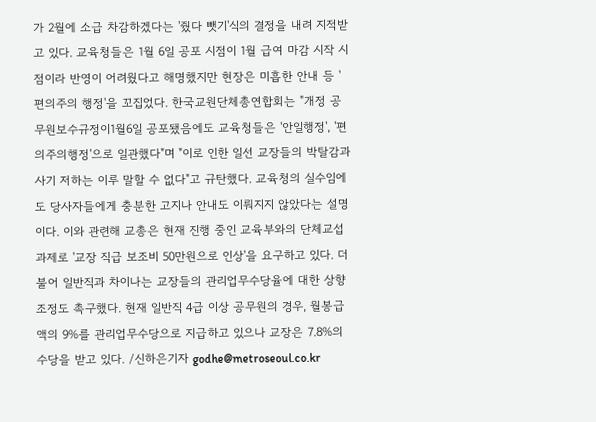가 2월에 소급 차감하겠다는 '줬다 뺏기'식의 결정을 내려 지적받고 있다. 교육청들은 1월 6일 공포 시점이 1월 급여 마감 시작 시점이라 반영이 어려웠다고 해명했지만 현장은 미흡한 안내 등 '편의주의 행정'을 꼬집었다. 한국교원단체총연합회는 "개정 공무원보수규정이1월6일 공포됐음에도 교육청들은 '안일행정', '편의주의행정'으로 일관했다"며 "이로 인한 일선 교장들의 박탈감과 사기 저하는 이루 말할 수 없다"고 규탄했다. 교육청의 실수임에도 당사자들에게 충분한 고지나 안내도 이뤄지지 않았다는 설명이다. 이와 관련해 교총은 현재 진행 중인 교육부와의 단체교섭 과제로 '교장 직급 보조비 50만원으로 인상'을 요구하고 있다. 더불어 일반직과 차이나는 교장들의 관리업무수당율에 대한 상향 조정도 촉구했다. 현재 일반직 4급 이상 공무원의 경우, 월봉급액의 9%를 관리업무수당으로 지급하고 있으나 교장은 7.8%의 수당을 받고 있다. /신하은기자 godhe@metroseoul.co.kr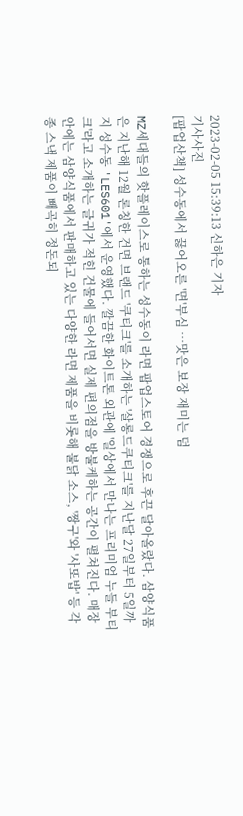2023-02-05 15:39:13 신하은 기자
기사사진
[팝업산책] 성수동에서 끓어오른 '면'부심 …맛은 보장 재미는 덤

MZ세대들의 핫플레이스로 통하는 성수동이 라면 팝업스토어 경쟁으로 후끈 달아올랐다. 삼양식품은 지난해 12월 론칭한 건면 브랜드 '쿠티크'를 소개하는 '살롱드쿠티크'를 지난달 27일부터 5일까지 성수동 'LES601'에서 운영했다. 깔끔한 화이트톤 외관에 '일상에서 만나는 프리미엄 누들 부티크'라고 소개하는 글귀가 적힌 건물에 들어서면 실제 편의점을 방불케하는 공간이 펼쳐진다. 매장 안에는 삼양식품에서 판매하고 있는 다양한 라면 제품을 비롯해 불닭 소스, '짱구'와 '사또밥' 등 각종 스낵 제품이 빼곡히 정돈되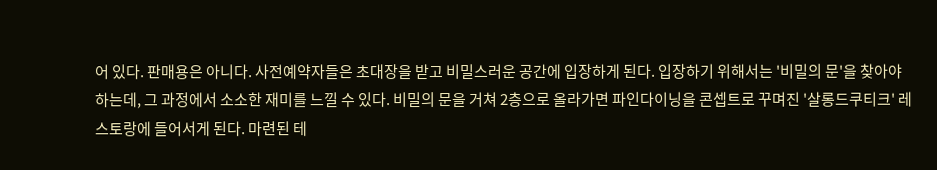어 있다. 판매용은 아니다. 사전예약자들은 초대장을 받고 비밀스러운 공간에 입장하게 된다. 입장하기 위해서는 '비밀의 문'을 찾아야 하는데, 그 과정에서 소소한 재미를 느낄 수 있다. 비밀의 문을 거쳐 2층으로 올라가면 파인다이닝을 콘셉트로 꾸며진 '살롱드쿠티크' 레스토랑에 들어서게 된다. 마련된 테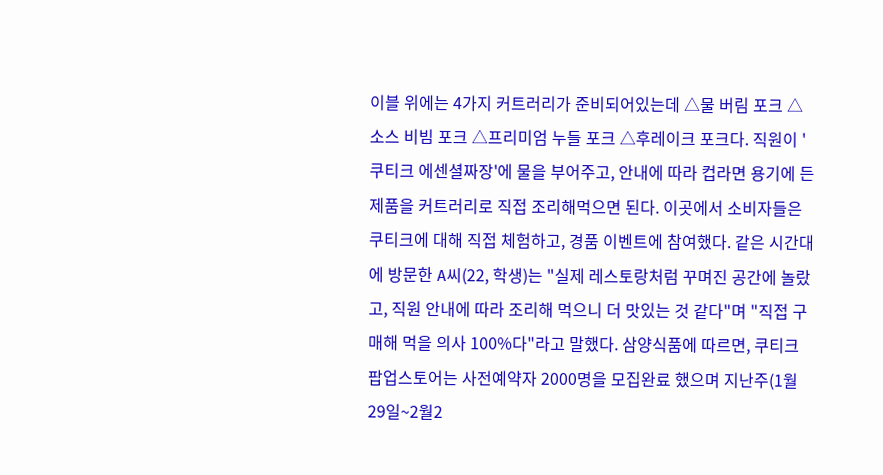이블 위에는 4가지 커트러리가 준비되어있는데 △물 버림 포크 △소스 비빔 포크 △프리미엄 누들 포크 △후레이크 포크다. 직원이 '쿠티크 에센셜짜장'에 물을 부어주고, 안내에 따라 컵라면 용기에 든 제품을 커트러리로 직접 조리해먹으면 된다. 이곳에서 소비자들은 쿠티크에 대해 직접 체험하고, 경품 이벤트에 참여했다. 같은 시간대에 방문한 A씨(22, 학생)는 "실제 레스토랑처럼 꾸며진 공간에 놀랐고, 직원 안내에 따라 조리해 먹으니 더 맛있는 것 같다"며 "직접 구매해 먹을 의사 100%다"라고 말했다. 삼양식품에 따르면, 쿠티크 팝업스토어는 사전예약자 2000명을 모집완료 했으며 지난주(1월29일~2월2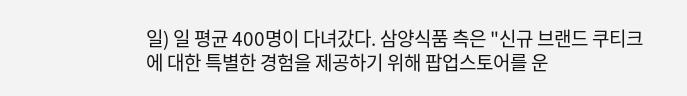일) 일 평균 400명이 다녀갔다. 삼양식품 측은 "신규 브랜드 쿠티크에 대한 특별한 경험을 제공하기 위해 팝업스토어를 운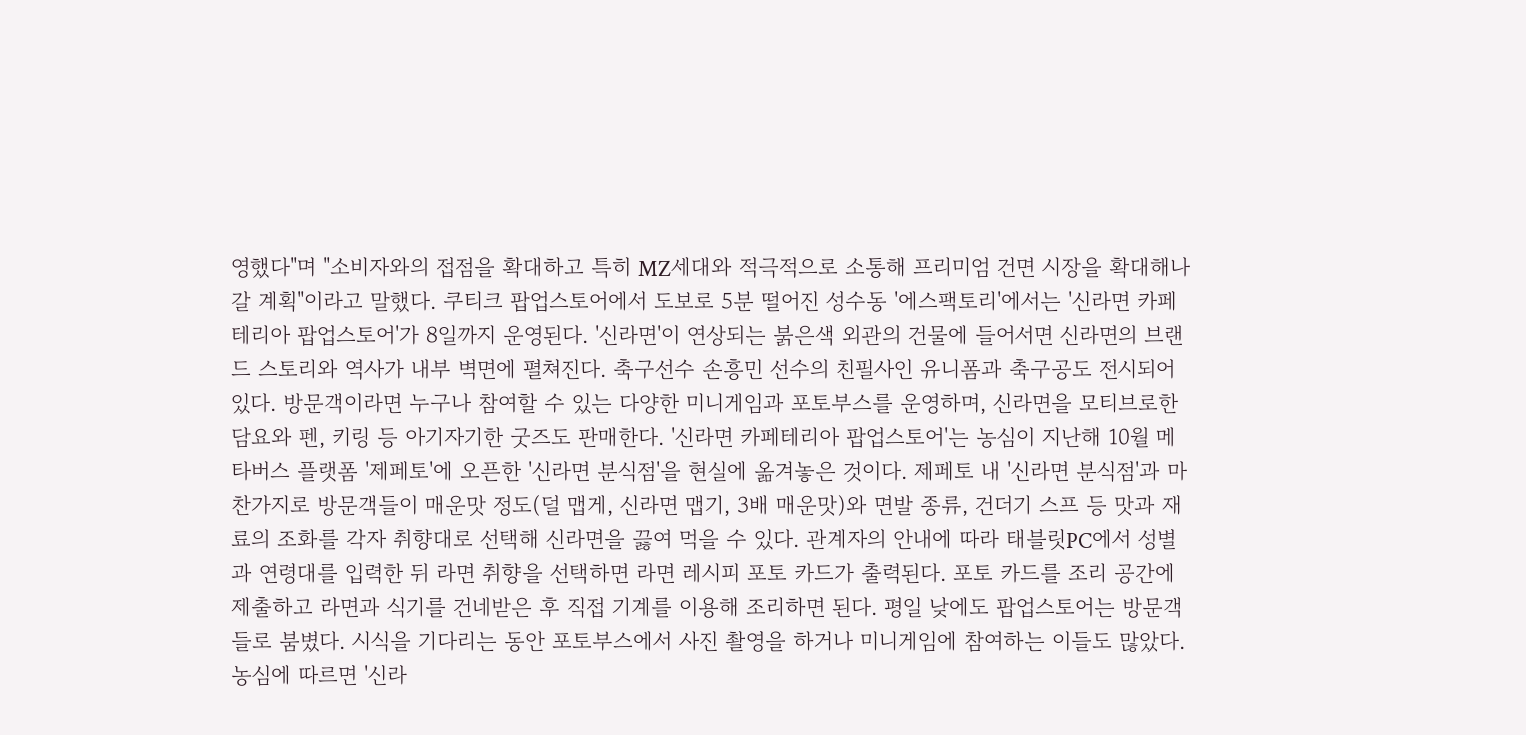영했다"며 "소비자와의 접점을 확대하고 특히 MZ세대와 적극적으로 소통해 프리미엄 건면 시장을 확대해나갈 계획"이라고 말했다. 쿠티크 팝업스토어에서 도보로 5분 떨어진 성수동 '에스팩토리'에서는 '신라면 카페테리아 팝업스토어'가 8일까지 운영된다. '신라면'이 연상되는 붉은색 외관의 건물에 들어서면 신라면의 브랜드 스토리와 역사가 내부 벽면에 펼쳐진다. 축구선수 손흥민 선수의 친필사인 유니폼과 축구공도 전시되어 있다. 방문객이라면 누구나 참여할 수 있는 다양한 미니게임과 포토부스를 운영하며, 신라면을 모티브로한 담요와 펜, 키링 등 아기자기한 굿즈도 판매한다. '신라면 카페테리아 팝업스토어'는 농심이 지난해 10월 메타버스 플랫폼 '제페토'에 오픈한 '신라면 분식점'을 현실에 옮겨놓은 것이다. 제페토 내 '신라면 분식점'과 마찬가지로 방문객들이 매운맛 정도(덜 맵게, 신라면 맵기, 3배 매운맛)와 면발 종류, 건더기 스프 등 맛과 재료의 조화를 각자 취향대로 선택해 신라면을 끓여 먹을 수 있다. 관계자의 안내에 따라 태블릿PC에서 성별과 연령대를 입력한 뒤 라면 취향을 선택하면 라면 레시피 포토 카드가 출력된다. 포토 카드를 조리 공간에 제출하고 라면과 식기를 건네받은 후 직접 기계를 이용해 조리하면 된다. 평일 낮에도 팝업스토어는 방문객들로 붐볐다. 시식을 기다리는 동안 포토부스에서 사진 촬영을 하거나 미니게임에 참여하는 이들도 많았다. 농심에 따르면 '신라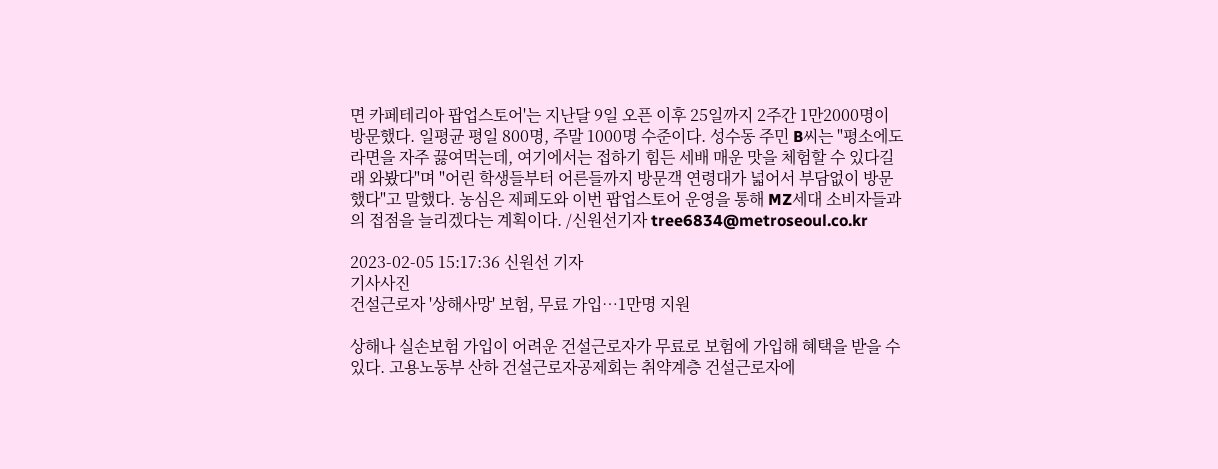면 카페테리아 팝업스토어'는 지난달 9일 오픈 이후 25일까지 2주간 1만2000명이 방문했다. 일평균 평일 800명, 주말 1000명 수준이다. 성수동 주민 B씨는 "평소에도 라면을 자주 끓여먹는데, 여기에서는 접하기 힘든 세배 매운 맛을 체험할 수 있다길래 와봤다"며 "어린 학생들부터 어른들까지 방문객 연령대가 넓어서 부담없이 방문했다"고 말했다. 농심은 제페도와 이번 팝업스토어 운영을 통해 MZ세대 소비자들과의 접점을 늘리겠다는 계획이다. /신원선기자 tree6834@metroseoul.co.kr

2023-02-05 15:17:36 신원선 기자
기사사진
건설근로자 '상해사망' 보험, 무료 가입…1만명 지원

상해나 실손보험 가입이 어려운 건설근로자가 무료로 보험에 가입해 혜택을 받을 수 있다. 고용노동부 산하 건설근로자공제회는 취약계층 건설근로자에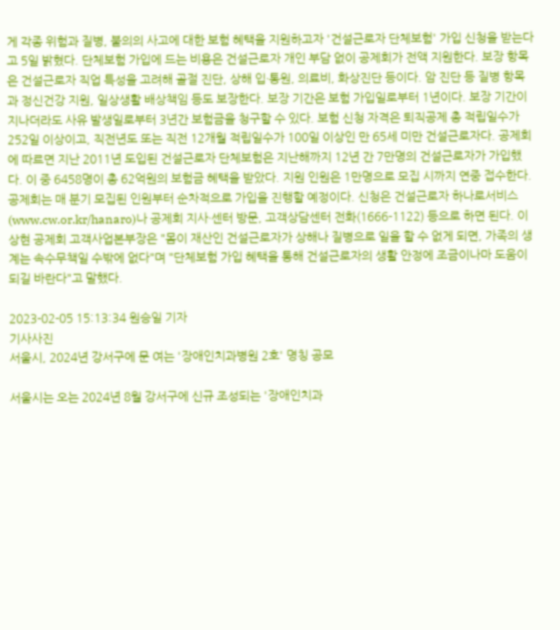게 각종 위험과 질병, 불의의 사고에 대한 보험 혜택을 지원하고자 '건설근로자 단체보험' 가입 신청을 받는다고 5일 밝혔다. 단체보험 가입에 드는 비용은 건설근로자 개인 부담 없이 공제회가 전액 지원한다. 보장 항목은 건설근로자 직업 특성을 고려해 골절 진단, 상해 입·통원, 의료비, 화상진단 등이다. 암 진단 등 질병 항목과 정신건강 지원, 일상생활 배상책임 등도 보장한다. 보장 기간은 보험 가입일로부터 1년이다. 보장 기간이 지나더라도 사유 발생일로부터 3년간 보험금을 청구할 수 있다. 보험 신청 자격은 퇴직공제 총 적립일수가 252일 이상이고, 직전년도 또는 직전 12개월 적립일수가 100일 이상인 만 65세 미만 건설근로자다. 공제회에 따르면 지난 2011년 도입된 건설근로자 단체보험은 지난해까지 12년 간 7만명의 건설근로자가 가입했다. 이 중 6458명이 총 62억원의 보험금 혜택을 받았다. 지원 인원은 1만명으로 모집 시까지 연중 접수한다. 공제회는 매 분기 모집된 인원부터 순차적으로 가입을 진행할 예정이다. 신청은 건설근로자 하나로서비스(www.cw.or.kr/hanaro)나 공제회 지사·센터 방문, 고객상담센터 전화(1666-1122) 등으로 하면 된다. 이상현 공제회 고객사업본부장은 "몸이 재산인 건설근로자가 상해나 질병으로 일을 할 수 없게 되면, 가족의 생계는 속수무책일 수밖에 없다"며 "단체보험 가입 혜택을 통해 건설근로자의 생활 안정에 조금이나마 도움이 되길 바란다"고 말했다.

2023-02-05 15:13:34 원승일 기자
기사사진
서울시, 2024년 강서구에 문 여는 '장애인치과병원 2호' 명칭 공모

서울시는 오는 2024년 8월 강서구에 신규 조성되는 '장애인치과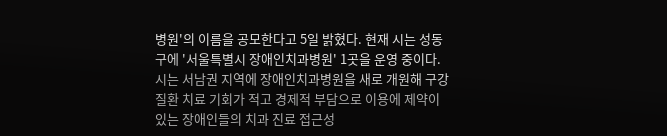병원'의 이름을 공모한다고 5일 밝혔다. 현재 시는 성동구에 '서울특별시 장애인치과병원' 1곳을 운영 중이다. 시는 서남권 지역에 장애인치과병원을 새로 개원해 구강질환 치료 기회가 적고 경제적 부담으로 이용에 제약이 있는 장애인들의 치과 진료 접근성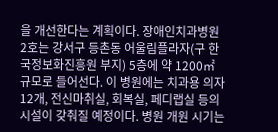을 개선한다는 계획이다. 장애인치과병원 2호는 강서구 등촌동 어울림플라자(구 한국정보화진흥원 부지) 5층에 약 1200㎡ 규모로 들어선다. 이 병원에는 치과용 의자 12개, 전신마취실, 회복실, 페디랩실 등의 시설이 갖춰질 예정이다. 병원 개원 시기는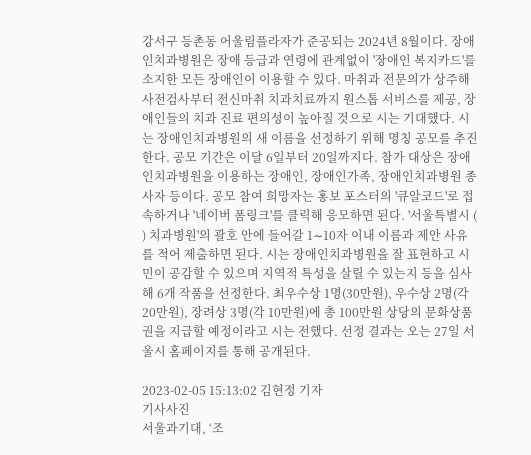강서구 등촌동 어울림플라자가 준공되는 2024년 8월이다. 장애인치과병원은 장애 등급과 연령에 관계없이 '장애인 복지카드'를 소지한 모든 장애인이 이용할 수 있다. 마취과 전문의가 상주해 사전검사부터 전신마취 치과치료까지 원스톱 서비스를 제공, 장애인들의 치과 진료 편의성이 높아질 것으로 시는 기대했다. 시는 장애인치과병원의 새 이름을 선정하기 위해 명칭 공모를 추진한다. 공모 기간은 이달 6일부터 20일까지다. 참가 대상은 장애인치과병원을 이용하는 장애인, 장애인가족, 장애인치과병원 종사자 등이다. 공모 참여 희망자는 홍보 포스터의 '큐알코드'로 접속하거나 '네이버 폼링크'를 클릭해 응모하면 된다. '서울특별시 ( ) 치과병원'의 괄호 안에 들어갈 1∼10자 이내 이름과 제안 사유를 적어 제출하면 된다. 시는 장애인치과병원을 잘 표현하고 시민이 공감할 수 있으며 지역적 특성을 살릴 수 있는지 등을 심사해 6개 작품을 선정한다. 최우수상 1명(30만원), 우수상 2명(각 20만원), 장려상 3명(각 10만원)에 총 100만원 상당의 문화상품권을 지급할 예정이라고 시는 전했다. 선정 결과는 오는 27일 서울시 홈페이지를 통해 공개된다.

2023-02-05 15:13:02 김현정 기자
기사사진
서울과기대, ‘조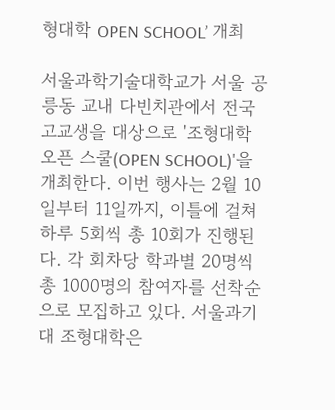형대학 OPEN SCHOOL’ 개최

서울과학기술대학교가 서울 공릉동 교내 다빈치관에서 전국 고교생을 대상으로 '조형대학 오픈 스쿨(OPEN SCHOOL)'을 개최한다. 이번 행사는 2월 10일부터 11일까지, 이틀에 걸쳐 하루 5회씩 총 10회가 진행된다. 각 회차당 학과별 20명씩 총 1000명의 참여자를 선착순으로 모집하고 있다. 서울과기대 조형대학은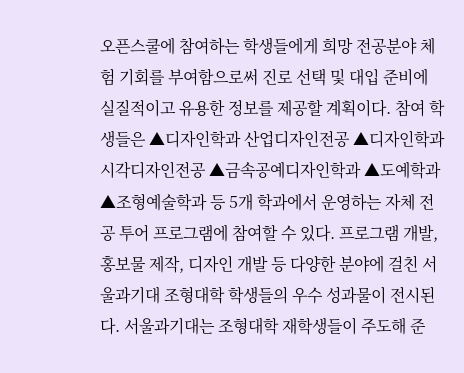오픈스쿨에 참여하는 학생들에게 희망 전공분야 체험 기회를 부여함으로써 진로 선택 및 대입 준비에 실질적이고 유용한 정보를 제공할 계획이다. 참여 학생들은 ▲디자인학과 산업디자인전공 ▲디자인학과 시각디자인전공 ▲금속공예디자인학과 ▲도예학과 ▲조형예술학과 등 5개 학과에서 운영하는 자체 전공 투어 프로그램에 참여할 수 있다. 프로그램 개발, 홍보물 제작, 디자인 개발 등 다양한 분야에 걸친 서울과기대 조형대학 학생들의 우수 성과물이 전시된다. 서울과기대는 조형대학 재학생들이 주도해 준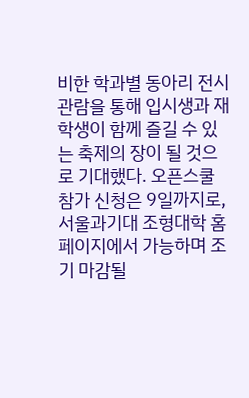비한 학과별 동아리 전시 관람을 통해 입시생과 재학생이 함께 즐길 수 있는 축제의 장이 될 것으로 기대했다. 오픈스쿨 참가 신청은 9일까지로, 서울과기대 조형대학 홈페이지에서 가능하며 조기 마감될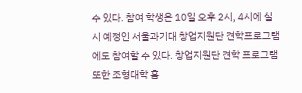수 있다. 참여 학생은 10일 오후 2시, 4시에 실시 예정인 서울과기대 창업지원단 견학프로그램에도 참여할 수 있다. 창업지원단 견학 프로그램 또한 조형대학 홈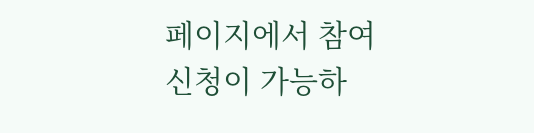페이지에서 참여 신청이 가능하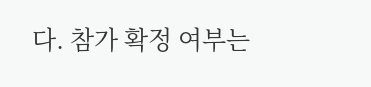다. 참가 확정 여부는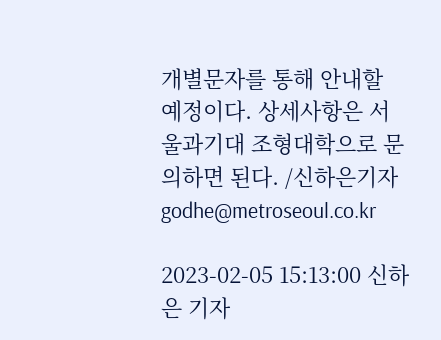개별문자를 통해 안내할 예정이다. 상세사항은 서울과기대 조형대학으로 문의하면 된다. /신하은기자 godhe@metroseoul.co.kr

2023-02-05 15:13:00 신하은 기자